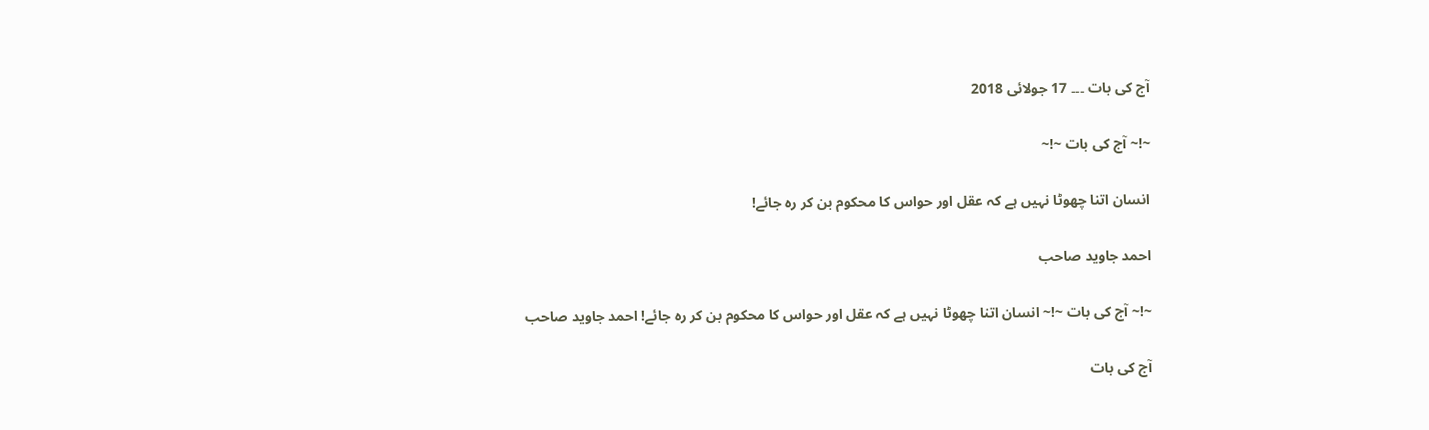آج کی بات ۔۔۔ 17 جولائی 2018

~!~ آج کی بات ~!~

انسان اتنا چھوٹا نہیں ہے کہ عقل اور حواس کا محکوم بن کر رہ جائے!

احمد جاوید صاحب

~!~ آج کی بات ~!~ انسان اتنا چھوٹا نہیں ہے کہ عقل اور حواس کا محکوم بن کر رہ جائے! احمد جاوید صاحب

آج کی بات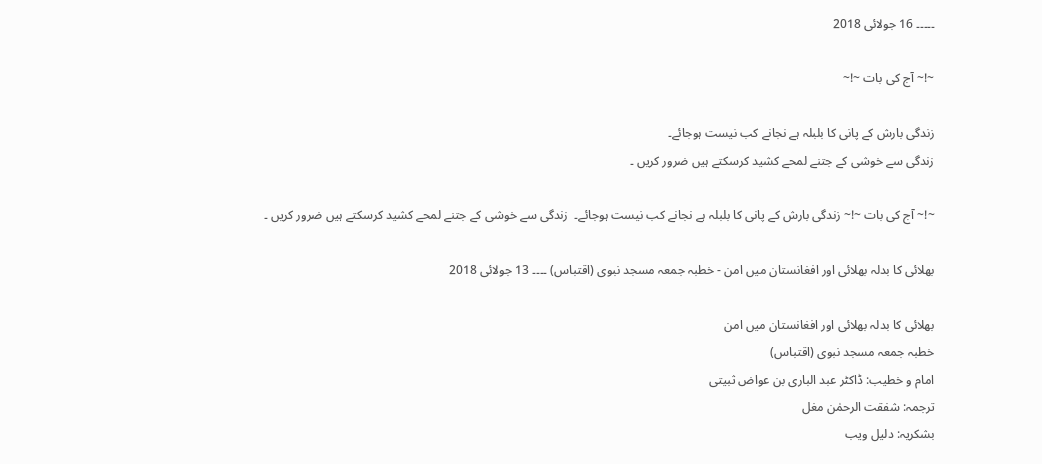۔۔۔۔۔ 16 جولائی 2018

~!~ آج کی بات ~!~

زندگی بارش کے پانی کا بلبلہ ہے نجانے کب نیست ہوجائے۔
زندگی سے خوشی کے جتنے لمحے کشید کرسکتے ہیں ضرور کریں ۔

~!~ آج کی بات ~!~ زندگی بارش کے پانی کا بلبلہ ہے نجانے کب نیست ہوجائے۔  زندگی سے خوشی کے جتنے لمحے کشید کرسکتے ہیں ضرور کریں ۔

بھلائی کا بدلہ بھلائی اور افغانستان میں امن - خطبہ جمعہ مسجد نبوی (اقتباس) ۔۔۔۔ 13 جولائی 2018

بھلائی کا بدلہ بھلائی اور افغانستان میں امن
خطبہ جمعہ مسجد نبوی (اقتباس)
امام و خطیب: ڈاکٹر عبد الباری بن عواض ثبیتی
ترجمہ: شفقت الرحمٰن مغل
بشکریہ: دلیل ویب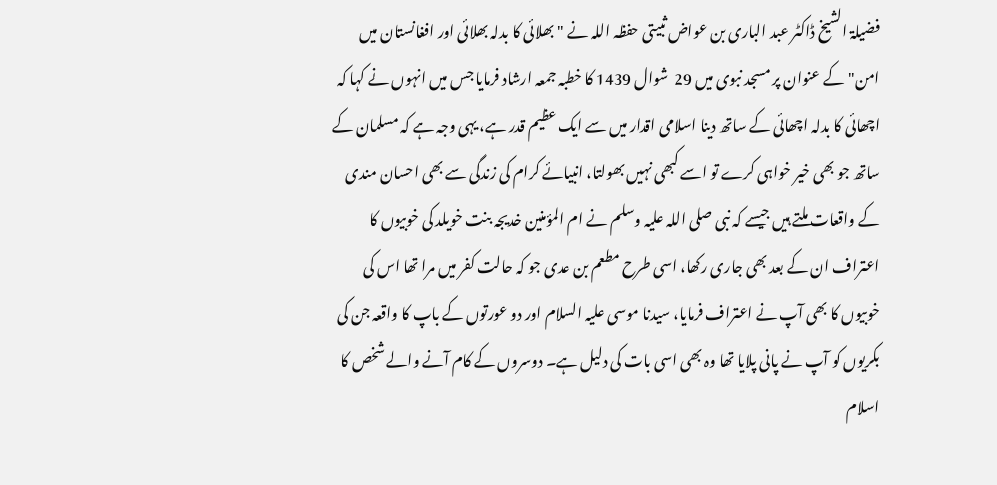فضیلۃ الشیخ ڈاکٹر عبد الباری بن عواض ثبیتی حفظہ اللہ نے " بھلائی کا بدلہ بھلائی اور افغانستان میں امن" کے عنوان پر مسجد نبوی میں 29  شوال 1439 کا خطبہ جمعہ ارشاد فرمایا جس میں انہوں نے کہا کہ اچھائی کا بدلہ اچھائی کے ساتھ دینا اسلامی اقدار میں سے ایک عظیم قدر ہے، یہی وجہ ہے کہ مسلمان کے ساتھ جو بھی خیر خواہی کرے تو اسے کبھی نہیں بھولتا، انبیائے کرام کی زندگی سے بھی احسان مندی کے واقعات ملتے ہیں جیسے کہ نبی صلی اللہ علیہ وسلم نے ام المؤمنین خدیجہ بنت خویلد کی خوبیوں کا اعتراف ان کے بعد بھی جاری رکھا، اسی طرح مطعم بن عدی جو کہ حالت کفر میں مرا تھا اس کی خوبیوں کا بھی آپ نے اعتراف فرمایا، سیدنا موسی علیہ السلام اور دو عورتوں کے باپ کا واقعہ جن کی بکریوں کو آپ نے پانی پلایا تھا وہ بھی اسی بات کی دلیل ہے۔ دوسروں کے کام آنے والے شخص کا اسلام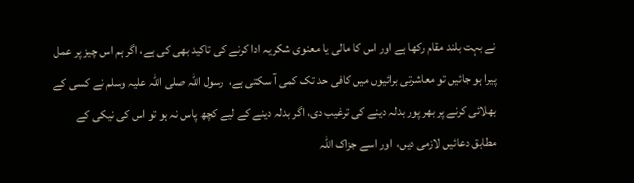نے بہت بلند مقام رکھا ہے اور اس کا مالی یا معنوی شکریہ ادا کرنے کی تاکید بھی کی ہے، اگر ہم اس چیز پر عمل پیرا ہو جائیں تو معاشرتی برائیوں میں کافی حد تک کمی آ سکتی ہے،  رسول اللہ صلی اللہ علیہ وسلم نے کسی کے بھلائی کرنے پر بھر پور بدلہ دینے کی ترغیب دی، اگر بدلہ دینے کے لیے کچھ پاس نہ ہو تو اس کی نیکی کے مطابق دعائیں لازمی دیں،  اور اسے جزاک اللہ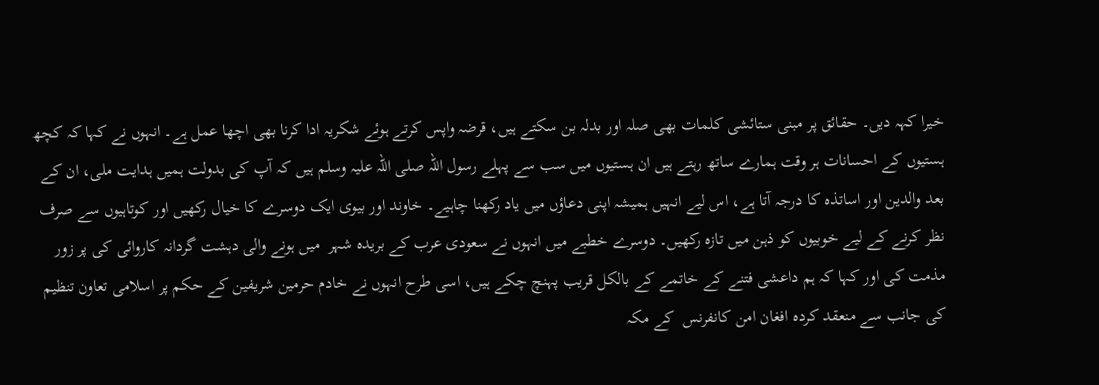خیرا کہہ دیں۔ حقائق پر مبنی ستائشی کلمات بھی صلہ اور بدلہ بن سکتے ہیں، قرضہ واپس کرتے ہوئے شکریہ ادا کرنا بھی اچھا عمل ہے۔ انہوں نے کہا کہ کچھ ہستیوں کے احسانات ہر وقت ہمارے ساتھ رہتے ہیں ان ہستیوں میں سب سے پہلے رسول اللہ صلی اللہ علیہ وسلم ہیں کہ آپ کی بدولت ہمیں ہدایت ملی، ان کے بعد والدین اور اساتذہ کا درجہ آتا ہے، اس لیے انہیں ہمیشہ اپنی دعاؤں میں یاد رکھنا چاہیے۔ خاوند اور بیوی ایک دوسرے کا خیال رکھیں اور کوتاہیوں سے صرف نظر کرنے کے لیے خوبیوں کو ذہن میں تازہ رکھیں۔ دوسرے خطبے میں انہوں نے سعودی عرب کے بریدہ شہر  میں ہونے والی دہشت گردانہ کاروائی کی پر زور مذمت کی اور کہا کہ ہم داعشی فتنے کے خاتمے کے بالکل قریب پہنچ چکے ہیں، اسی طرح انہوں نے خادم حرمین شریفین کے حکم پر اسلامی تعاون تنظیم کی جانب سے منعقد کردہ افغان امن کانفرنس  کے مکہ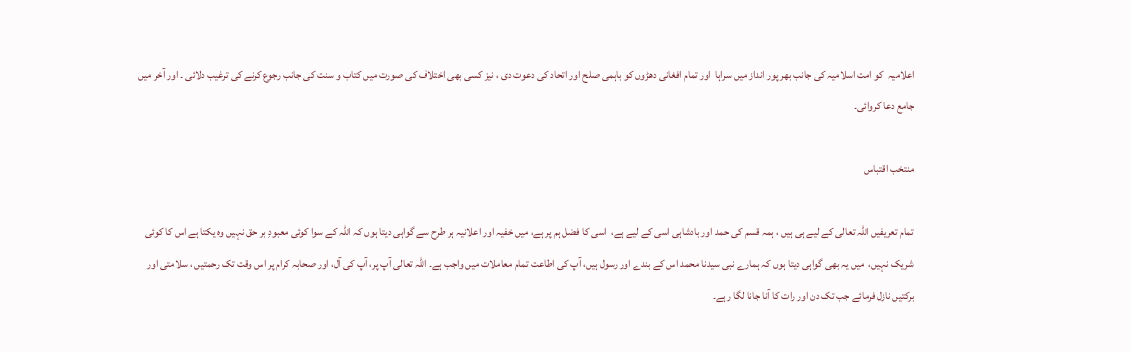اعلامیہ  کو امت اسلامیہ کی جانب بھر پور انداز میں سراہا  اور تمام افغانی دھڑوں کو باہمی صلح اور اتحاد کی دعوت دی ، نیز کسی بھی اختلاف کی صورت میں کتاب و سنت کی جانب رجوع کرنے کی ترغیب دلائی ۔ اور آخر میں جامع دعا کروائی۔

منتخب اقتباس

تمام تعریفیں اللہ تعالی کے لیے ہی ہیں ، ہمہ قسم کی حمد اور بادشاہی اسی کے لیے ہے،  اسی کا فضل ہم پر ہے، میں خفیہ اور اعلانیہ ہر طرح سے گواہی دیتا ہوں کہ اللہ کے سوا کوئی معبودِ بر حق نہیں وہ یکتا ہے اس کا کوئی شریک نہیں،  میں یہ بھی گواہی دیتا ہوں کہ ہمارے نبی سیدنا محمد اس کے بندے اور رسول ہیں، آپ کی اطاعت تمام معاملات میں واجب ہے۔ اللہ تعالی آپ پر، آپ کی آل، اور صحابہ کرام پر اس وقت تک رحمتیں ، سلامتی اور برکتیں نازل فرمائے جب تک دن اور رات کا آنا جانا لگا رہے۔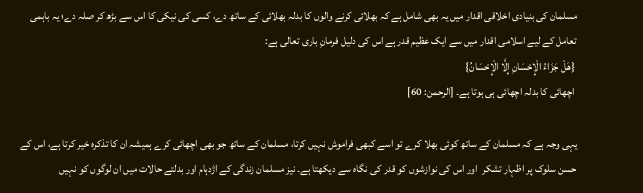مسلمان کی بنیادی اخلاقی اقدار میں یہ بھی شامل ہے کہ بھلائی کرنے والوں کا بدلہ بھلائی کے ساتھ دے، کسی کی نیکی کا اس سے بڑھ کر صلہ دے؛ یہ باہمی تعامل کے لیے اسلامی اقدار میں سے ایک عظیم قدر ہے اس کی دلیل فرمانِ باری تعالی ہے:
 {هَلْ جَزَاءُ الْإِحْسَانِ إِلَّا الْإِحْسَانُ}
 اچھائی کا بدلہ اچھائی ہی ہوتا ہے۔ [الرحمن: 60]

یہی وجہ ہے کہ مسلمان کے ساتھ کوئی بھلا کرے تو اسے کبھی فراموش نہیں کرتا، مسلمان کے ساتھ جو بھی اچھائی کرے ہمیشہ ان کا تذکرہ خیر کرتا ہے، اس کے حسن سلوک پر اظہار تشکر  اور اس کی نوازشوں کو قدر کی نگاہ سے دیکھتا ہے۔ نیز مسلمان زندگی کے اژدہام اور بدلتے حالات میں ان لوگوں کو نہیں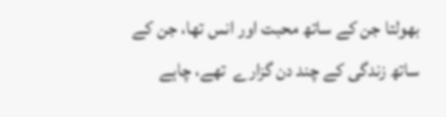بھولتا جن کے ساتھ محبت اور انس تھا، جن کے ساتھ زندگی کے چند دن گزارے  تھے، چاہے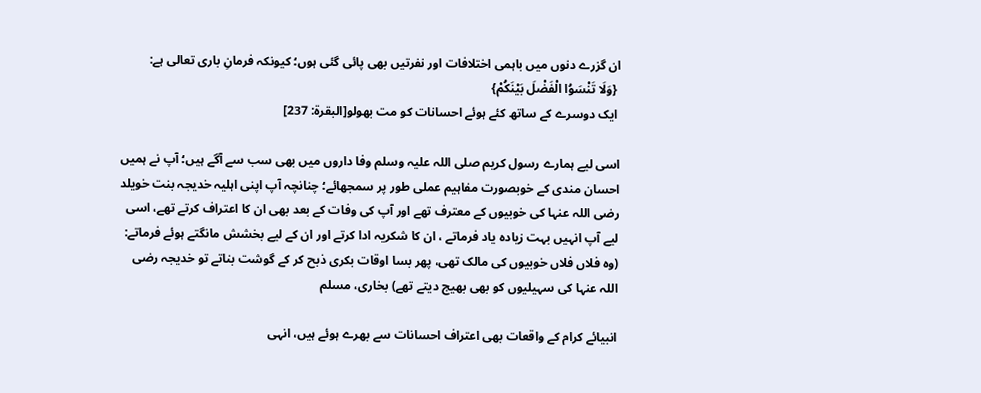ان گزرے دنوں میں باہمی اختلافات اور نفرتیں بھی پائی گئی ہوں؛ کیونکہ فرمانِ باری تعالی ہے:
 {وَلَا تَنْسَوُا الْفَضْلَ بَيْنَكُمْ}
 ایک دوسرے کے ساتھ کئے ہوئے احسانات کو مت بھولو[البقرة: 237]

اسی لیے ہمارے رسول کریم صلی اللہ علیہ وسلم وفا داروں میں بھی سب سے آگے ہیں؛ آپ نے ہمیں احسان مندی کے خوبصورت مفاہیم عملی طور پر سمجھائے؛ چنانچہ آپ اپنی اہلیہ خدیجہ بنت خویلد رضی اللہ عنہا کی خوبیوں کے معترف تھے اور آپ کی وفات کے بعد بھی ان کا اعتراف کرتے تھے، اسی لیے آپ انہیں بہت زیادہ یاد فرماتے ، ان کا شکریہ ادا کرتے اور ان کے لیے بخشش مانگتے ہوئے فرماتے: (وہ فلاں فلاں خوبیوں کی مالک تھی، پھر بسا اوقات بکری ذبح کر کے گوشت بناتے تو خدیجہ رضی اللہ عنہا کی سہیلیوں کو بھی بھیج دیتے تھے) بخاری، مسلم

انبیائے کرام کے واقعات بھی اعتراف احسانات سے بھرے ہوئے ہیں، انہی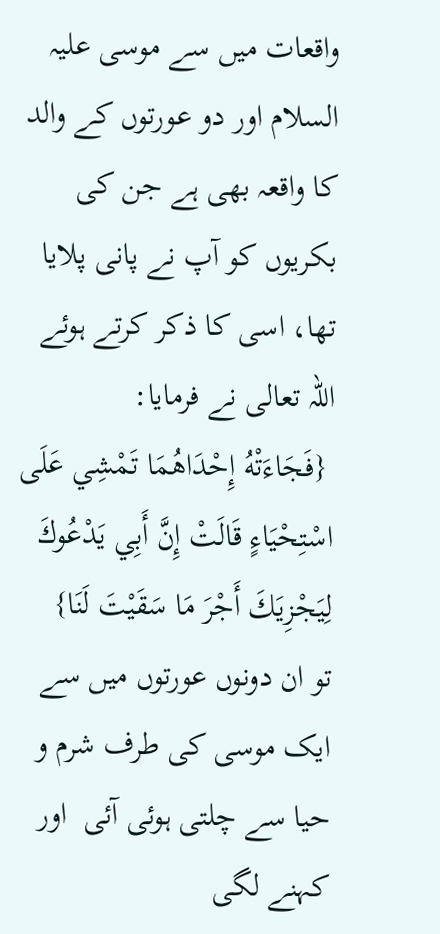واقعات میں سے موسی علیہ السلام اور دو عورتوں کے والد کا واقعہ بھی ہے جن کی بکریوں کو آپ نے پانی پلایا تھا، اسی کا ذکر کرتے ہوئے اللہ تعالی نے فرمایا:
 {فَجَاءَتْهُ إِحْدَاهُمَا تَمْشِي عَلَى اسْتِحْيَاءٍ قَالَتْ إِنَّ أَبِي يَدْعُوكَ لِيَجْزِيَكَ أَجْرَ مَا سَقَيْتَ لَنَا}
تو ان دونوں عورتوں میں سے ایک موسی کی طرف شرم و حیا سے چلتی ہوئی آئی  اور کہنے لگی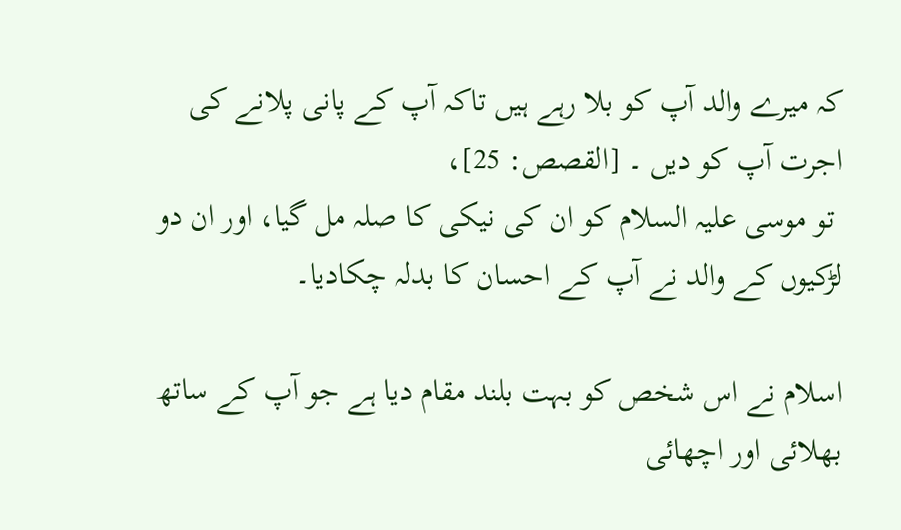کہ میرے والد آپ کو بلا رہے ہیں تاکہ آپ کے پانی پلانے کی اجرت آپ کو دیں ۔ [القصص: 25]،
 تو موسی علیہ السلام کو ان کی نیکی کا صلہ مل گیا، اور ان دو لڑکیوں کے والد نے آپ کے احسان کا بدلہ چکادیا۔

اسلام نے اس شخص کو بہت بلند مقام دیا ہے جو آپ کے ساتھ بھلائی اور اچھائی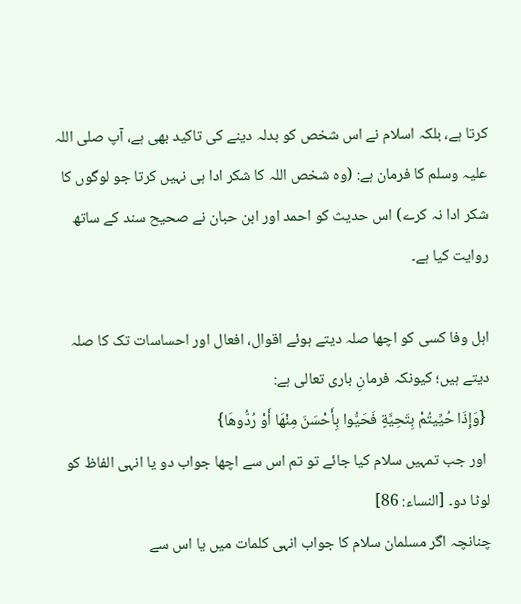کرتا ہے، بلکہ اسلام نے اس شخص کو بدلہ دینے کی تاکید بھی ہے، آپ صلی اللہ علیہ وسلم کا فرمان ہے: (وہ شخص اللہ کا شکر ادا ہی نہیں کرتا جو لوگوں کا شکر ادا نہ کرے) اس حدیث کو احمد اور ابن حبان نے صحیح سند کے ساتھ روایت کیا ہے۔

اہل وفا کسی کو اچھا صلہ دیتے ہوئے اقوال، افعال اور احساسات تک کا صلہ دیتے ہیں؛ کیونکہ فرمانِ باری تعالی ہے:
 {وَإِذَا حُيِّيتُمْ بِتَحِيَّةٍ فَحَيُّوا بِأَحْسَنَ مِنْهَا أَوْ رُدُّوهَا}
 اور جب تمہیں سلام کیا جائے تو تم اس سے اچھا جواب دو یا انہی الفاظ کو لوٹا دو۔ [النساء: 86]
چنانچہ اگر مسلمان سلام کا جواب انہی کلمات میں یا اس سے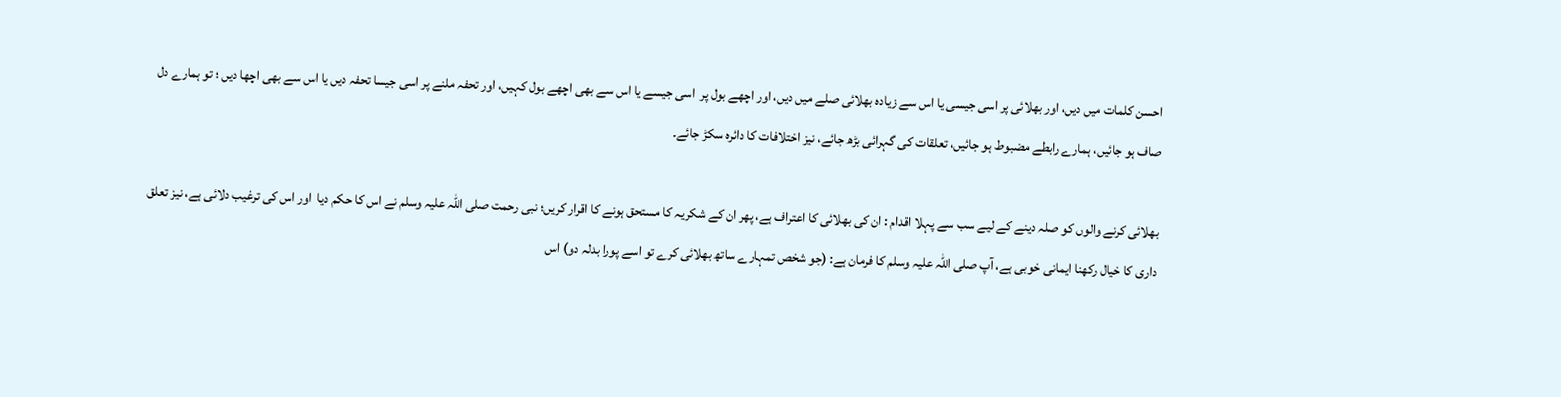احسن کلمات میں دیں، اور بھلائی پر اسی جیسی یا اس سے زیادہ بھلائی صلے میں دیں، اور اچھے بول پر  اسی جیسے یا اس سے بھی اچھے بول کہیں، اور تحفہ ملنے پر اسی جیسا تحفہ دیں یا اس سے بھی اچھا دیں ؛ تو ہمارے دل صاف ہو جائیں، ہمارے رابطے مضبوط ہو جائیں، تعلقات کی گہرائی بڑھ جائے، نیز اختلافات کا دائرہ سکڑ جائے۔

بھلائی کرنے والوں کو صلہ دینے کے لیے سب سے پہلا اقدام : ان کی بھلائی کا اعتراف ہے، پھر ان کے شکریہ کا مستحق ہونے کا اقرار کریں؛ نبی رحمت صلی اللہ علیہ وسلم نے اس کا حکم دیا  اور اس کی ترغیب دلائی ہے، نیز تعلق داری کا خیال رکھنا ایمانی خوبی ہے، آپ صلی اللہ علیہ وسلم کا فرمان ہے: (جو شخص تمہارے ساتھ بھلائی کرے تو اسے پورا بدلہ دو) اس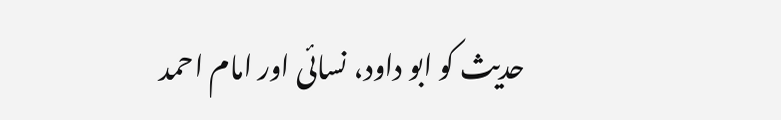حدیث کو ابو داود، نسائی اور امام احمد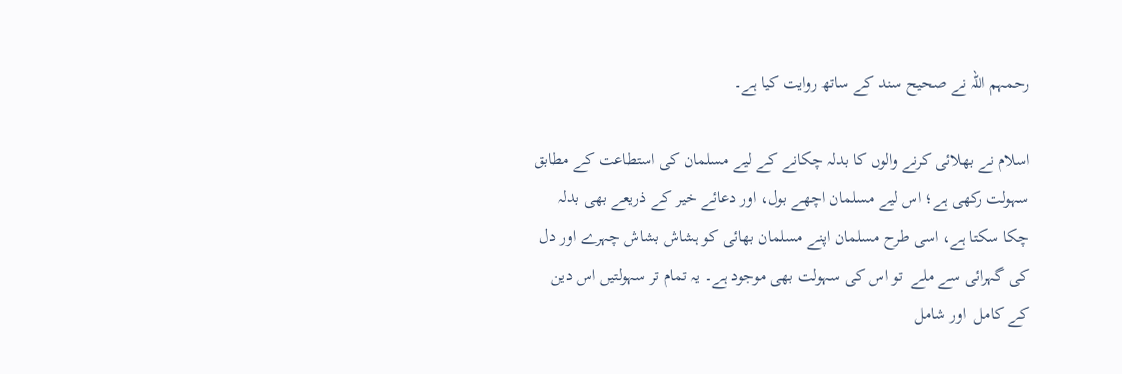رحمہم اللہ نے صحیح سند کے ساتھ روایت کیا ہے۔

اسلام نے بھلائی کرنے والوں کا بدلہ چکانے کے لیے مسلمان کی استطاعت کے مطابق سہولت رکھی ہے؛ اس لیے مسلمان اچھے بول، اور دعائے خیر کے ذریعے بھی بدلہ چکا سکتا ہے، اسی طرح مسلمان اپنے مسلمان بھائی کو ہشاش بشاش چہرے اور دل کی گہرائی سے ملے  تو اس کی سہولت بھی موجود ہے۔ یہ تمام تر سہولتیں اس دین کے کامل  اور شامل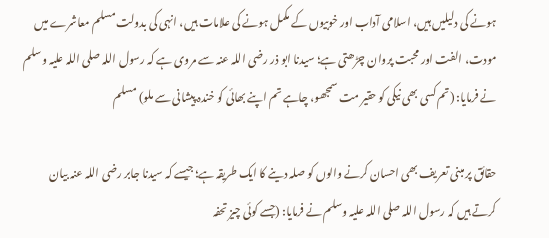ہونے کی دلیلیں ہیں، اسلامی آداب اور خوبیوں کے مکمل ہونے کی علامات ہیں، انہی کی بدولت مسلم معاشرے میں مودت، الفت اور محبت پروان چڑھتی ہے؛ سیدنا ابو ذر رضی اللہ عنہ سے مروی ہے کہ رسول اللہ صلی اللہ علیہ وسلم نے فرمایا: (تم کسی بھی نیکی کو حقیر مت سمجھو، چاہے تم اپنے بھائی کو خندہ پیشانی سے ملو) مسلم

حقائق پر مبنی تعریف بھی احسان کرنے والوں کو صلہ دینے کا ایک طریقہ ہے؛ جیسے کہ سیدنا جابر رضی اللہ عنہ بیان کرتے ہیں کہ رسول اللہ صلی اللہ علیہ وسلم نے فرمایا: (جسے کوئی چیز تحفہ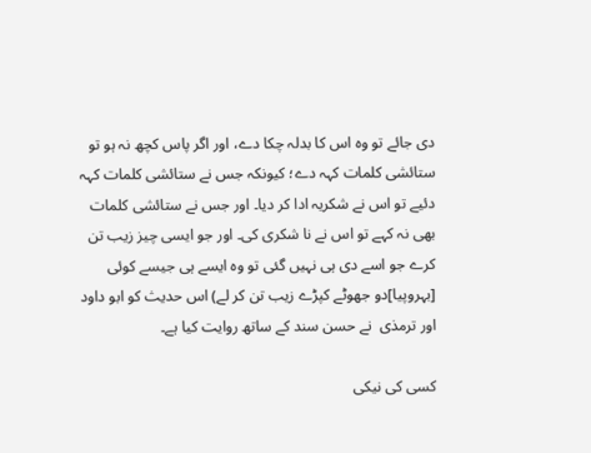دی جائے تو وہ اس کا بدلہ چکا دے، اور اگر پاس کچھ نہ ہو تو ستائشی کلمات کہہ دے؛ کیونکہ جس نے ستائشی کلمات کہہ دئیے تو اس نے شکریہ ادا کر دیا۔ اور جس نے ستائشی کلمات بھی نہ کہے تو اس نے نا شکری کی۔ اور جو ایسی چیز زیب تن کرے جو اسے دی ہی نہیں گئی تو وہ ایسے ہی جیسے کوئی [بہروپیا]دو جھوٹے کپڑے زیب تن کر لے) اس حدیث کو ابو داود اور ترمذی  نے حسن سند کے ساتھ روایت کیا ہے۔

کسی کی نیکی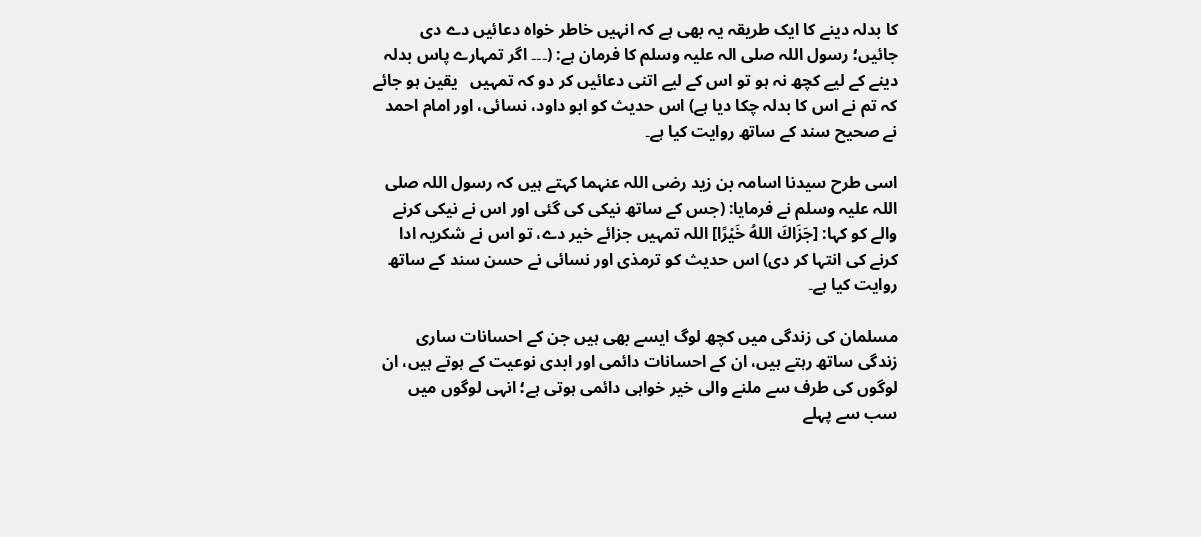کا بدلہ دینے کا ایک طریقہ یہ بھی ہے کہ انہیں خاطر خواہ دعائیں دے دی جائیں؛ رسول اللہ صلی الہ علیہ وسلم کا فرمان ہے: (۔۔۔ اگر تمہارے پاس بدلہ دینے کے لیے کچھ نہ ہو تو اس کے لیے اتنی دعائیں کر دو کہ تمہیں   یقین ہو جائے کہ تم نے اس کا بدلہ چکا دیا ہے) اس حدیث کو ابو داود، نسائی، اور امام احمد نے صحیح سند کے ساتھ روایت کیا ہے۔

اسی طرح سیدنا اسامہ بن زید رضی اللہ عنہما کہتے ہیں کہ رسول اللہ صلی اللہ علیہ وسلم نے فرمایا: (جس کے ساتھ نیکی کی گئی اور اس نے نیکی کرنے والے کو کہا: [جَزَاكَ اللهُ خَيْرًا] اللہ تمہیں جزائے خیر دے، تو اس نے شکریہ ادا کرنے کی انتہا کر دی) اس حدیث کو ترمذی اور نسائی نے حسن سند کے ساتھ روایت کیا ہے۔

مسلمان کی زندگی میں کچھ لوگ ایسے بھی ہیں جن کے احسانات ساری زندگی ساتھ رہتے ہیں، ان کے احسانات دائمی اور ابدی نوعیت کے ہوتے ہیں، ان لوگوں کی طرف سے ملنے والی خیر خواہی دائمی ہوتی ہے؛ انہی لوگوں میں سب سے پہلے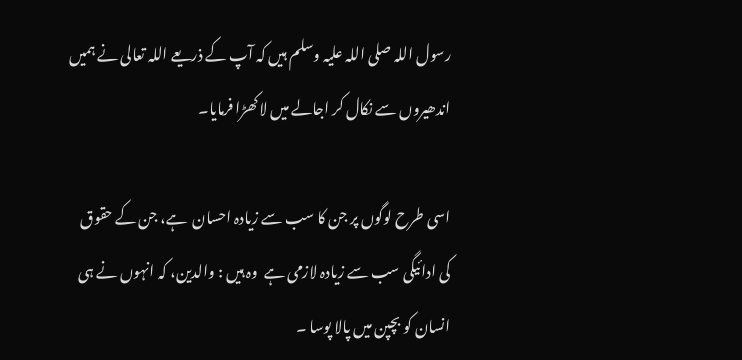رسول اللہ صلی اللہ علیہ وسلم ہیں کہ آپ کے ذریعے اللہ تعالی نے ہمیں اندھیروں سے نکال کر اجالے میں لا کھڑا فرمایا۔

اسی طرح لوگوں پر جن کا سب سے زیادہ احسان  ہے، جن کے حقوق کی ادائیگی سب سے زیادہ لازمی ہے  وہ ہیں : والدین، کہ انہوں نے ہی انسان کو بچپن میں پالا پوسا ۔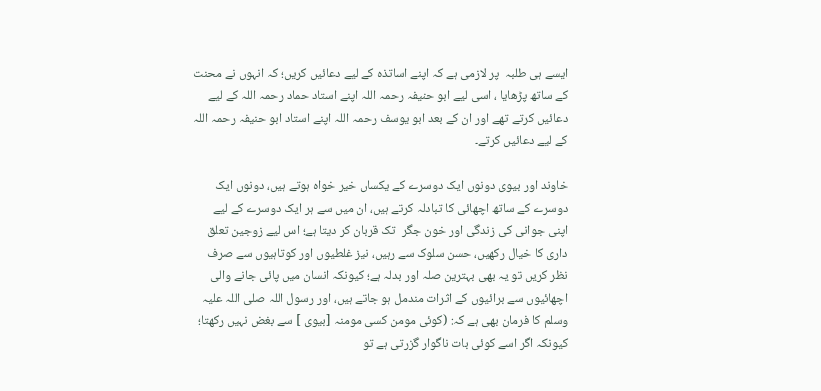ایسے ہی طلبہ  پر لازمی ہے کہ اپنے اساتذہ کے لیے دعائیں کریں؛ کہ انہوں نے محنت کے ساتھ پڑھایا ، اسی لیے ابو حنیفہ رحمہ اللہ اپنے استاد حماد رحمہ اللہ کے لیے دعائیں کرتے تھے اور ان کے بعد ابو یوسف رحمہ اللہ اپنے استاد ابو حنیفہ رحمہ اللہ  کے لیے دعائیں کرتے۔

خاوند اور بیوی دونوں ایک دوسرے کے یکساں خیر خواہ ہوتے ہیں، دونوں ایک دوسرے کے ساتھ اچھائی کا تبادلہ کرتے ہیں، ان میں سے ہر ایک دوسرے کے لیے اپنی جوانی کی زندگی اور خون جگر  تک قربان کر دیتا ہے؛ اس لیے زوجین تعلق داری کا خیال رکھیں، حسن سلوک سے رہیں، نیز غلطیوں اور کوتاہیوں سے صرف نظر کریں تو یہ بھی بہترین صلہ اور بدلہ ہے؛ کیونکہ انسان میں پائی جانے والی اچھائیوں سے برائیوں کے اثرات مندمل ہو جاتے ہیں، اور رسول اللہ صلی اللہ علیہ وسلم کا فرمان بھی ہے کہ: (کوئی مومن کسی مومنہ [بیوی ] سے بغض نہیں رکھتا؛ کیونکہ اگر اسے کوئی بات ناگوار گزرتی ہے تو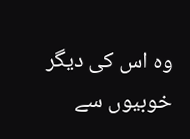وہ اس کی دیگر خوبیوں سے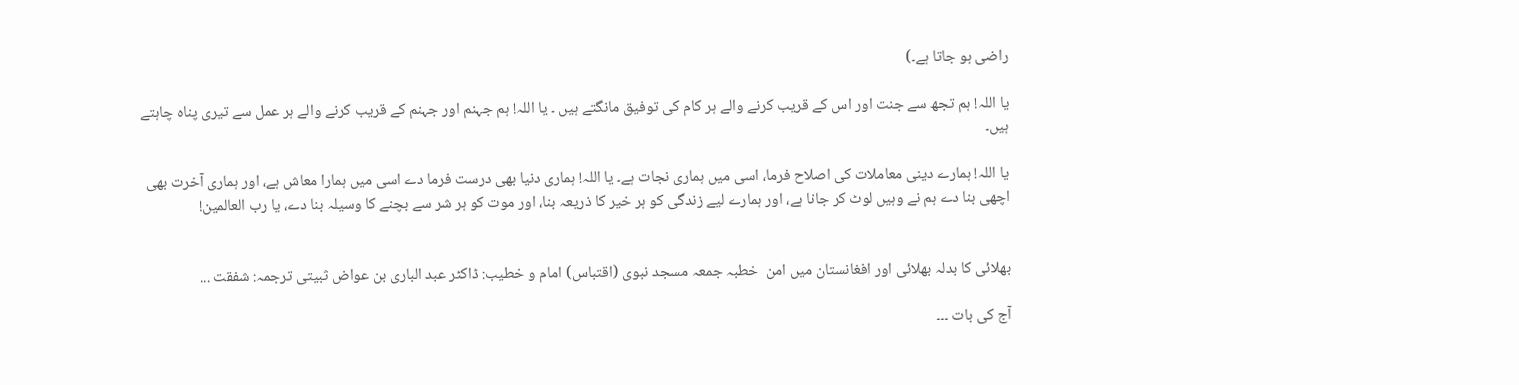راضی ہو جاتا ہے۔)

یا اللہ! ہم تجھ سے جنت اور اس کے قریب کرنے والے ہر کام کی توفیق مانگتے ہیں ۔ یا اللہ! ہم جہنم اور جہنم کے قریب کرنے والے ہر عمل سے تیری پناہ چاہتے ہیں۔

یا اللہ! ہمارے دینی معاملات کی اصلاح فرما، اسی میں ہماری نجات ہے۔ یا اللہ! ہماری دنیا بھی درست فرما دے اسی میں ہمارا معاش ہے، اور ہماری آخرت بھی اچھی بنا دے ہم نے وہیں لوٹ کر جانا ہے، اور ہمارے لیے زندگی کو ہر خیر کا ذریعہ بنا، اور موت کو ہر شر سے بچنے کا وسیلہ بنا دے، یا رب العالمین!


بھلائی کا بدلہ بھلائی اور افغانستان میں امن  خطبہ جمعہ مسجد نبوی (اقتباس) امام و خطیب: ڈاکٹر عبد الباری بن عواض ثبیتی ترجمہ: شفقت ...

آج کی بات ۔۔۔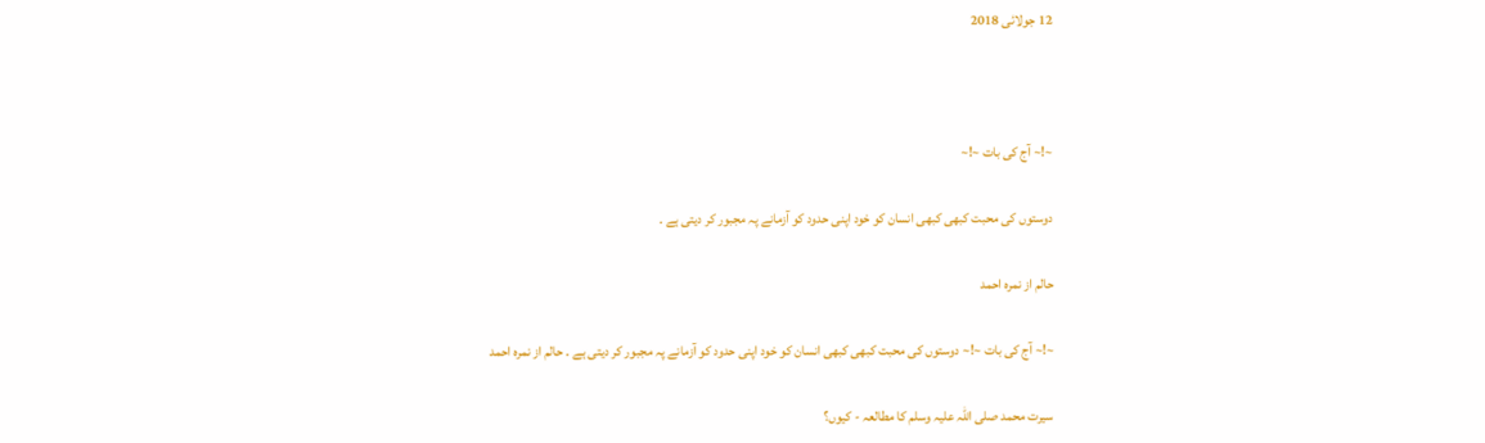12 جولائی 2018



~!~ آج کی بات ~!~

دوستوں کی محبت کبھی کبھی انسان کو خود اپنی حدود کو آزمانے پہ مجبور کر دیتی ہے ۔

حالم از نمرہ احمد

~!~ آج کی بات ~!~ دوستوں کی محبت کبھی کبھی انسان کو خود اپنی حدود کو آزمانے پہ مجبور کر دیتی ہے ۔ حالم از نمرہ احمد

سیرت محمد صلی اللہ علیہ وسلم کا مطالعہ - کیوں؟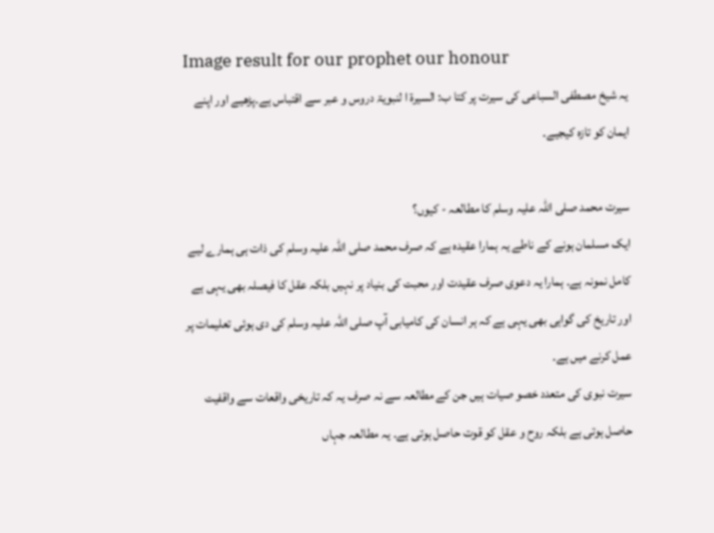Image result for our prophet our honour
یہ شیخ مصطفی السباعی کی سیرت پر کتا ب: السیرۃ ا لنبویۃ دروس و عبر سے اقتباس ہے۔پڑھیے اور اپنے ایمان کو تازہ کیجیے۔

سیرت محمد صلی اللہ علیہ وسلم کا مطالعہ - کیوں؟
ایک مسلمان ہونے کے ناطے یہ ہمارا عقیدہ ہے کہ صرف محمد صلی اللہ علیہ وسلم کی ذات ہی ہمارے لیے کامل نمونہ ہے۔ ہمارا یہ دعوی صرف عقیدت اور محبت کی بنیاد پر نہیں بلکہ عقل کا فیصلہ بھی یہی ہے اور تاریخ کی گواہی بھی یہی ہے کہ ہر انسان کی کامیابی آپ صلی اللہ علیہ وسلم کی دی ہوئی تعلیمات پر عمل کرنے میں ہے۔
سیرت نبوی کی متعدد خصو صیات ہیں جن کے مطالعہ سے نہ صرف یہ کہ تاریخی واقعات سے واقفیت حاصل ہوتی ہے بلکہ روح و عقل کو قوت حاصل ہوتی ہے۔ یہ مطالعہ جہاں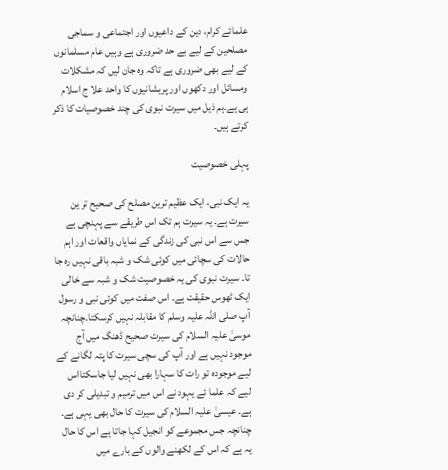علمائے کرام، دین کے داعیوں اور اجتماعی و سماجی مصلحین کے لیے بے حد ضروری ہے وہیں عام مسلمانوں کے لیے بھی ضروری ہے تاکہ وہ جان لیں کہ مشکلات ومسائل اور دکھوں اور پریشانیوں کا واحد علا ج اسلام ہی ہے۔ہم ذیل میں سیرت نبوی کی چند خصوصیات کا ذکر کرتے ہیں۔

پہلی خصوصیت

یہ ایک نبی، ایک عظیم ترین مصلح کی صحیح تر ین سیرت ہے۔ یہ سیرت ہم تک اس طریقے سے پہنچی ہے جس سے اس نبی کی زندگی کے نمایاں واقعات اور اہم حالات کی سچائی میں کوئی شک و شبہ باقی نہیں رہ جا تا۔ سیرت نبوی کی یہ خصوصیت شک و شبہ سے خالی ایک ٹھوس حقیقت ہے۔ اس صفت میں کوئی نبی و رسول آپ صلی اللہ علیہ وسلم کا مقابلہ نہیں کرسکتا۔چنانچہ موسیٰ علیہ السلام کی سیرت صحیح ڈھنگ میں آج موجود نہیں ہے اور آپ کی سچی سیرت کا پتہ لگانے کے لیے موجودہ تو رات کا سہارا بھی نہیں لیا جاسکتااس لیے کہ علما ئے یہود نے اس میں ترمیم و تبدیلی کر دی ہے۔ عیسیٰ علیہ السلام کی سیرت کا حال بھی یہی ہے۔ چنانچہ جس مجموعے کو انجیل کہا جاتا ہے اس کا حال یہ ہے کہ اس کے لکھنے والوں کے بارے میں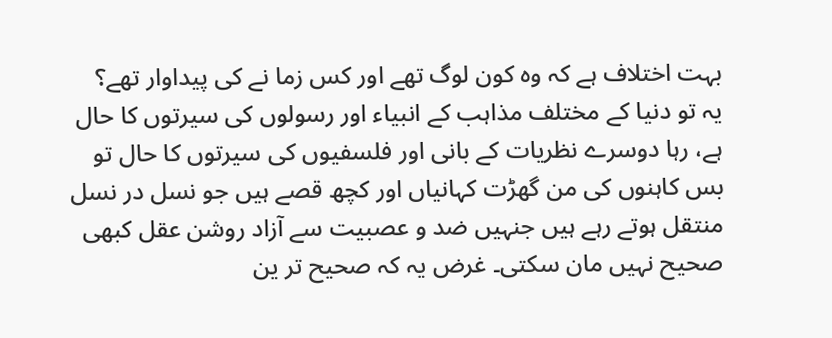بہت اختلاف ہے کہ وہ کون لوگ تھے اور کس زما نے کی پیداوار تھے؟
یہ تو دنیا کے مختلف مذاہب کے انبیاء اور رسولوں کی سیرتوں کا حال ہے، رہا دوسرے نظریات کے بانی اور فلسفیوں کی سیرتوں کا حال تو بس کاہنوں کی من گھڑت کہانیاں اور کچھ قصے ہیں جو نسل در نسل منتقل ہوتے رہے ہیں جنہیں ضد و عصبیت سے آزاد روشن عقل کبھی صحیح نہیں مان سکتی۔ غرض یہ کہ صحیح تر ین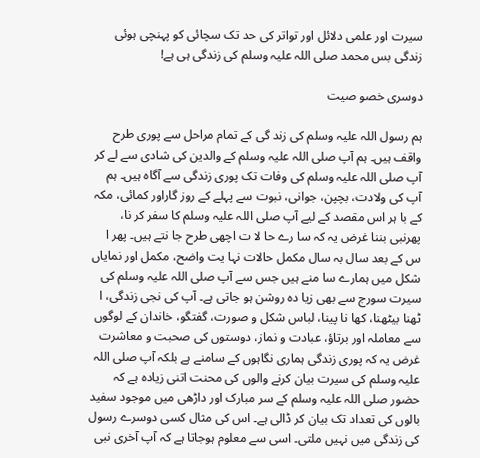سیرت اور علمی دلائل اور تواتر کی حد تک سچائی کو پہنچی ہوئی زندگی بس محمد صلی اللہ علیہ وسلم کی زندگی ہی ہے!

دوسری خصو صیت

ہم رسول اللہ علیہ وسلم کی زند گی کے تمام مراحل سے پوری طرح واقف ہیں۔ ہم آپ صلی اللہ علیہ وسلم کے والدین کی شادی سے لے کر آپ صلی اللہ علیہ وسلم کی وفات تک پوری زندگی سے آگاہ ہیں۔ ہم آپ کی ولادت، بچپن، جوانی، نبوت سے پہلے کے روز گاراور کمائی، مکہ کے با ہر اس مقصد کے لیے آپ صلی اللہ علیہ وسلم کا سفر کر نا، پھرنبی بننا غرض یہ کہ سا رے حا لا ت اچھی طرح جا نتے ہیں۔ پھر ا س کے بعد سال بہ سال مکمل حالات نہا یت واضح، مکمل اور نمایاں شکل میں ہمارے سا منے ہیں جس سے آپ صلی اللہ علیہ وسلم کی سیرت سورج سے بھی زیا دہ روشن ہو جاتی ہے۔ آپ کی نجی زندگی، ا ٹھنا بیٹھنا، کھا نا پینا، لباس شکل و صورت، گفتگو، خاندان کے لوگوں سے معاملہ اور برتاؤ، عبادت و نماز، دوستوں کی صحبت و معاشرت غرض یہ کہ پوری زندگی ہماری نگاہوں کے سامنے ہے بلکہ آپ صلی اللہ علیہ وسلم کی سیرت بیان کرنے والوں کی محنت اتنی زیادہ ہے کہ حضور صلی اللہ علیہ وسلم کے سر مبارک اور داڑھی میں موجود سفید بالوں کی تعداد تک بیان کر ڈالی ہے۔ اس کی مثال کسی دوسرے رسول کی زندگی میں نہیں ملتی۔ اسی سے معلوم ہوجاتا ہے کہ آپ آخری نبی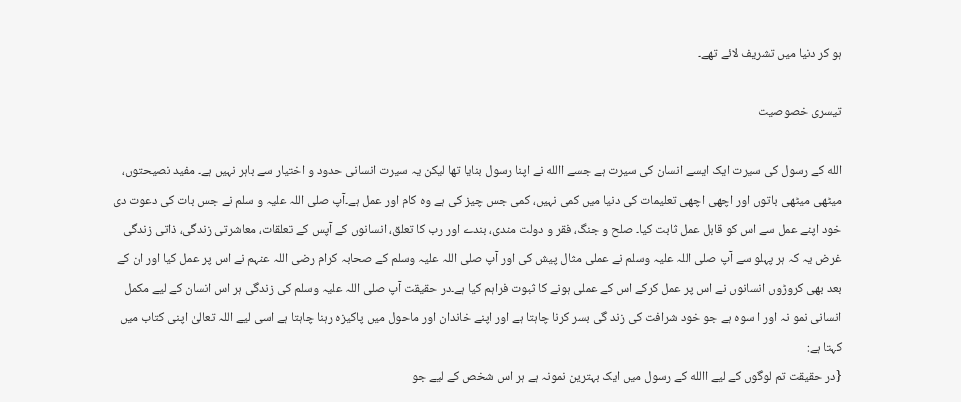ہو کر دنیا میں تشریف لائے تھے۔

تیسری خصوصیت

الله کے رسول کی سیرت ایک ایسے انسان کی سیرت ہے جسے االله نے اپنا رسول بنایا تھا لیکن یہ سیرت انسانی حدود و اختیار سے باہر نہیں ہے۔ مفید نصیحتوں، میٹھی میٹھی باتوں اور اچھی اچھی تعلیمات کی دنیا میں کمی نہیں، کمی جس چیز کی ہے وہ کام اور عمل ہے۔آپ صلی اللہ علیہ و سلم نے جس بات کی دعوت دی خود اپنے عمل سے اس کو قابل عمل ثابت کیا۔ صلح و جنگ، فقر و دولت مندی، بندے اور رب کا تعلق، انسانوں کے آپس کے تعلقات، معاشرتی زندگی، ذاتی زندگی غرض یہ کہ ہر پہلو سے آپ صلی اللہ علیہ وسلم نے عملی مثال پیش کی اور آپ صلی اللہ علیہ وسلم کے صحابہ کرام رضی اللہ عنہم نے اس پر عمل کیا اور ان کے بعد بھی کروڑوں انسانوں نے اس پر عمل کرکے اس کے عملی ہونے کا ثبوت فراہم کیا ہے۔در حقیقت آپ صلی اللہ علیہ وسلم کی زندگی ہر اس انسان کے لیے مکمل انسانی نمو نہ اور ا سوہ ہے جو خود شرافت کی زند گی بسر کرنا چاہتا ہے اور اپنے خاندان اور ماحول میں پاکیزہ رہنا چاہتا ہے اسی لیے اللہ تعالیٰ اپنی کتاب میں کہتا ہے:
{در حقیقت تم لوگوں کے لیے االله کے رسول میں ایک بہترین نمونہ ہے ہر اس شخص کے لیے جو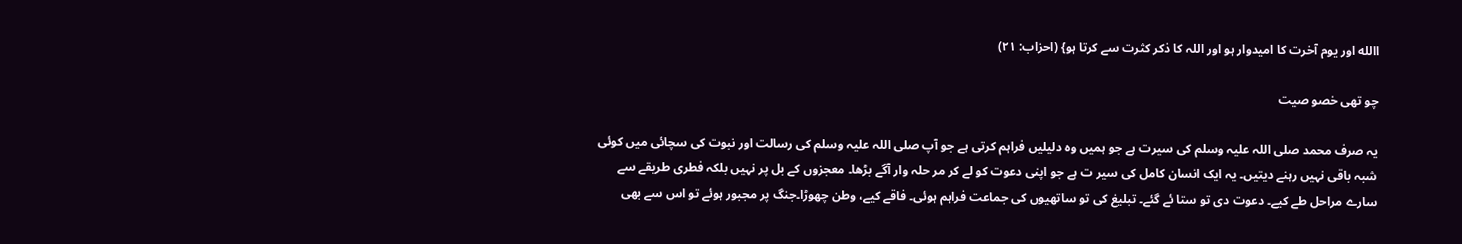االله اور یوم آخرت کا امیدوار ہو اور اللہ کا ذکر کثرت سے کرتا ہو} (احزاب: ۲۱)

چو تھی خصو صیت

یہ صرف محمد صلی اللہ علیہ وسلم کی سیرت ہے جو ہمیں وہ دلیلیں فراہم کرتی ہے جو آپ صلی اللہ علیہ وسلم کی رسالت اور نبوت کی سچائی میں کوئی شبہ باقی نہیں رہنے دیتیں۔ یہ ایک انسان کامل کی سیر ت ہے جو اپنی دعوت کو لے کر مر حلہ وار آگے بڑھا۔ معجزوں کے بل پر نہیں بلکہ فطری طریقے سے سارے مراحل طے کیے۔ دعوت دی تو ستا ئے گئے۔ تبلیغ کی تو ساتھیوں کی جماعت فراہم ہوئی۔ فاقے کیے، وطن چھوڑا۔جنگ پر مجبور ہوئے تو اس سے بھی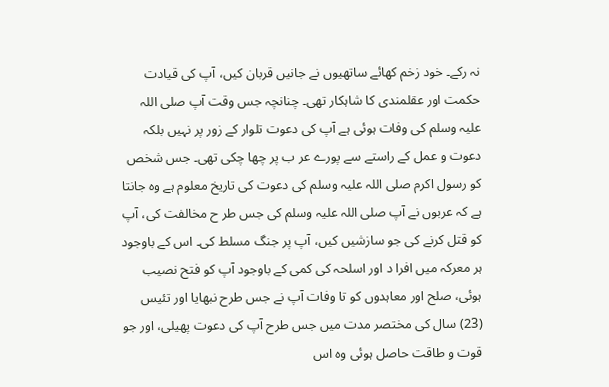نہ رکے۔ خود زخم کھائے ساتھیوں نے جانیں قربان کیں، آپ کی قیادت حکمت اور عقلمندی کا شاہکار تھی۔ چنانچہ جس وقت آپ صلی اللہ علیہ وسلم کی وفات ہوئی ہے آپ کی دعوت تلوار کے زور پر نہیں بلکہ دعوت و عمل کے راستے سے پورے عر ب پر چھا چکی تھی۔ جس شخص کو رسول اکرم صلی اللہ علیہ وسلم کی دعوت کی تاریخ معلوم ہے وہ جانتا ہے کہ عربوں نے آپ صلی اللہ علیہ وسلم کی جس طر ح مخالفت کی، آپ کو قتل کرنے کی جو سازشیں کیں، آپ پر جنگ مسلط کی۔ اس کے باوجود ہر معرکہ میں افرا د اور اسلحہ کی کمی کے باوجود آپ کو فتح نصیب ہوئی، صلح اور معاہدوں کو تا وفات آپ نے جس طرح نبھایا اور تئیس (23) سال کی مختصر مدت میں جس طرح آپ کی دعوت پھیلی، اور جو قوت و طاقت حاصل ہوئی وہ اس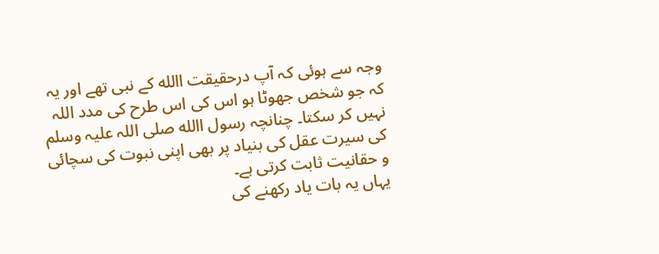وجہ سے ہوئی کہ آپ درحقیقت االله کے نبی تھے اور یہ کہ جو شخص جھوٹا ہو اس کی اس طرح کی مدد اللہ نہیں کر سکتا۔ چنانچہ رسول االله صلی اللہ علیہ وسلم کی سیرت عقل کی بنیاد پر بھی اپنی نبوت کی سچائی و حقانیت ثابت کرتی ہے۔
یہاں یہ بات یاد رکھنے کی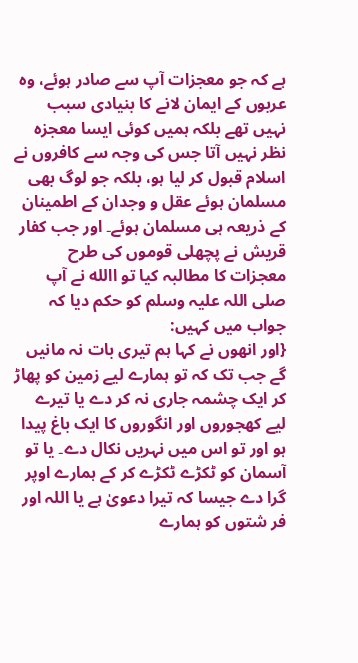ہے کہ جو معجزات آپ سے صادر ہوئے، وہ عربوں کے ایمان لانے کا بنیادی سبب نہیں تھے بلکہ ہمیں کوئی ایسا معجزہ نظر نہیں آتا جس کی وجہ سے کافروں نے اسلام قبول کر لیا ہو، بلکہ جو لوگ بھی مسلمان ہوئے عقل و وجدان کے اطمینان کے ذریعہ ہی مسلمان ہوئے۔ اور جب کفار قریش نے پچھلی قوموں کی طرح معجزات کا مطالبہ کیا تو االله نے آپ صلی اللہ علیہ وسلم کو حکم دیا کہ جواب میں کہیں:
{اور انھوں نے کہا ہم تیری بات نہ مانیں گے جب تک کہ تو ہمارے لیے زمین کو پھاڑ کر ایک چشمہ جاری نہ کر دے یا تیرے لیے کھجوروں اور انگوروں کا ایک باغ پیدا ہو اور تو اس میں نہریں نکال دے۔ یا تو آسمان کو ٹکڑے ٹکڑے کر کے ہمارے اوپر گرا دے جیسا کہ تیرا دعویٰ ہے یا اللہ اور فر شتوں کو ہمارے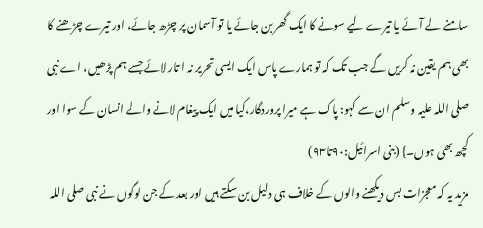سامنے لے آئے یا تیرے لیے سونے کا ایک گھر بن جائے یا تو آسمان پر چڑھ جائے، اور تیرے چڑھنے کا بھی ہم یقین نہ کریں گے جب تک کہ تو ہمارے پاس ایک ایسی تحریر نہ ا تار لائے جسے ہم پڑھیں، اے نبی صلی اللہ علیہ وسلم ان سے کہو: پاک ہے میرا پروردگار،کیا میں ایک پیغام لانے والے انسان کے سوا اور کچھ بھی ہوں۔} (بنی اسرائیل:۹۰تا۹۳)
مزید یہ کہ معجزات بس دیکھنے والوں کے خلاف ہی دلیل بن سکتے ہیں اور بعد کے جن لوگوں نے نبی صلی اللہ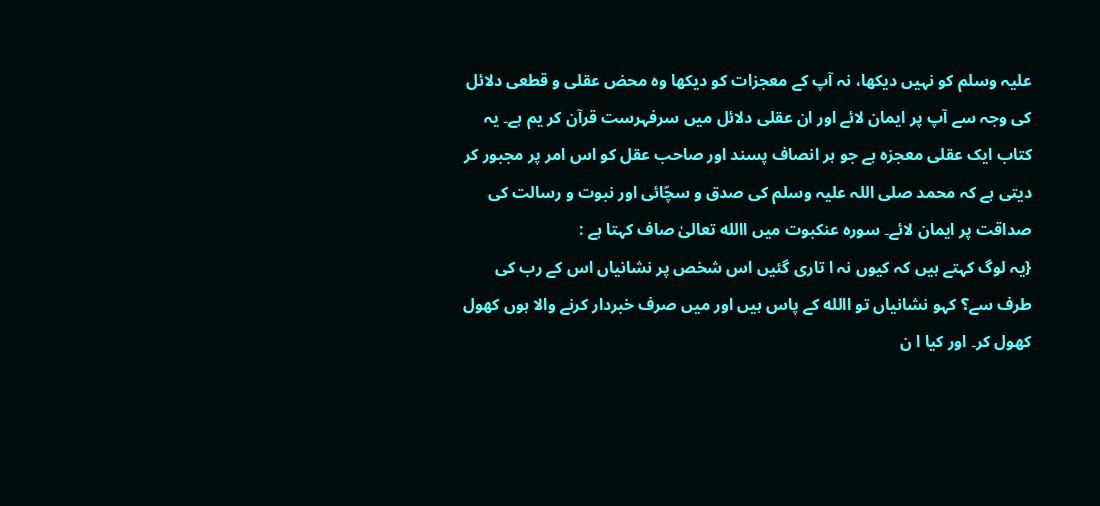علیہ وسلم کو نہیں دیکھا، نہ آپ کے معجزات کو دیکھا وہ محض عقلی و قطعی دلائل کی وجہ سے آپ پر ایمان لائے اور ان عقلی دلائل میں سرفہرست قرآن کر یم ہے۔ یہ کتاب ایک عقلی معجزہ ہے جو ہر انصاف پسند اور صاحب عقل کو اس امر پر مجبور کر دیتی ہے کہ محمد صلی اللہ علیہ وسلم کی صدق و سچّائی اور نبوت و رسالت کی صداقت پر ایمان لائے۔ سورہ عنکبوت میں االله تعالیٰ صاف کہتا ہے :
{یہ لوگ کہتے ہیں کہ کیوں نہ ا تاری گئیں اس شخص پر نشانیاں اس کے رب کی طرف سے؟ کہو نشانیاں تو االله کے پاس ہیں اور میں صرف خبردار کرنے والا ہوں کھول کھول کر۔ اور کیا ا ن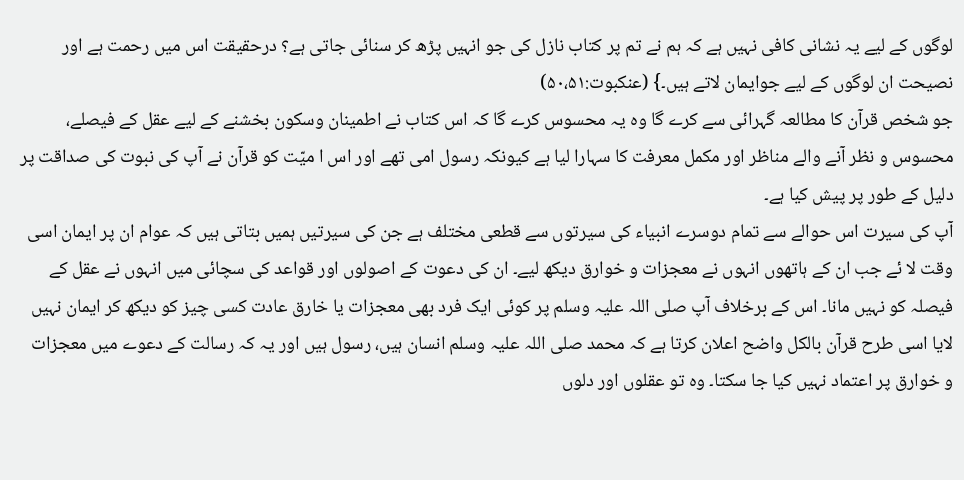لوگوں کے لیے یہ نشانی کافی نہیں ہے کہ ہم نے تم پر کتاب نازل کی جو انہیں پڑھ کر سنائی جاتی ہے؟ درحقیقت اس میں رحمت ہے اور نصیحت ان لوگوں کے لیے جوایمان لاتے ہیں۔} (عنکبوت:۵۰،۵۱)
جو شخص قرآن کا مطالعہ گہرائی سے کرے گا وہ یہ محسوس کرے گا کہ اس کتاب نے اطمینان وسکون بخشنے کے لیے عقل کے فیصلے، محسوس و نظر آنے والے مناظر اور مکمل معرفت کا سہارا لیا ہے کیونکہ رسول امی تھے اور اس ا میّت کو قرآن نے آپ کی نبوت کی صداقت پر دلیل کے طور پر پیش کیا ہے۔
آپ کی سیرت اس حوالے سے تمام دوسرے انبیاء کی سیرتوں سے قطعی مختلف ہے جن کی سیرتیں ہمیں بتاتی ہیں کہ عوام ان پر ایمان اسی وقت لا ئے جب ان کے ہاتھوں انہوں نے معجزات و خوارق دیکھ لیے۔ ان کی دعوت کے اصولوں اور قواعد کی سچائی میں انہوں نے عقل کے فیصلہ کو نہیں مانا۔ اس کے برخلاف آپ صلی اللہ علیہ وسلم پر کوئی ایک فرد بھی معجزات یا خارق عادت کسی چیز کو دیکھ کر ایمان نہیں لایا اسی طرح قرآن بالکل واضح اعلان کرتا ہے کہ محمد صلی اللہ علیہ وسلم انسان ہیں، رسول ہیں اور یہ کہ رسالت کے دعوے میں معجزات و خوارق پر اعتماد نہیں کیا جا سکتا۔ وہ تو عقلوں اور دلوں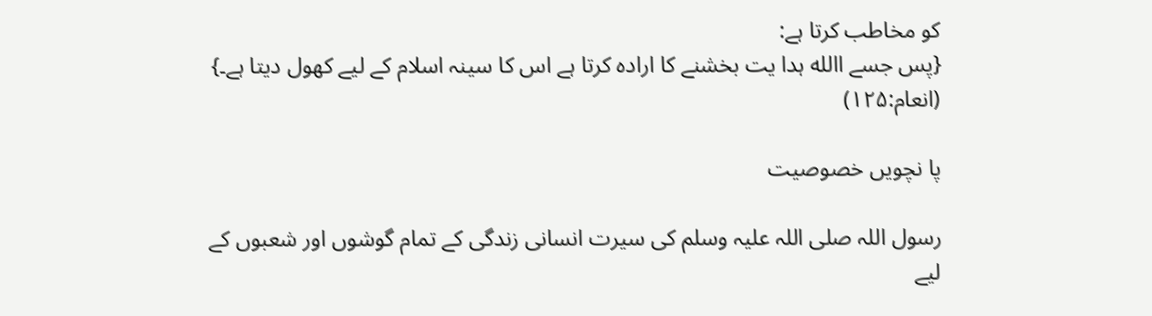کو مخاطب کرتا ہے:
{پس جسے االله ہدا یت بخشنے کا ارادہ کرتا ہے اس کا سینہ اسلام کے لیے کھول دیتا ہے۔} (انعام:۱۲۵)

پا نچویں خصوصیت

رسول اللہ صلی اللہ علیہ وسلم کی سیرت انسانی زندگی کے تمام گوشوں اور شعبوں کے لیے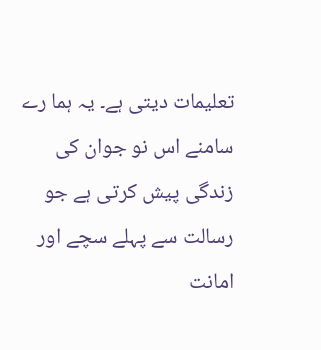تعلیمات دیتی ہے۔ یہ ہما رے سامنے اس نو جوان کی زندگی پیش کرتی ہے جو رسالت سے پہلے سچے اور امانت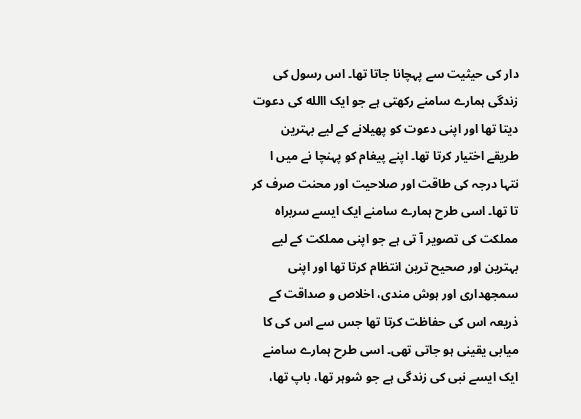دار کی حیثیت سے پہچانا جاتا تھا۔ اس رسول کی زندگی ہمارے سامنے رکھتی ہے جو ایک االله کی دعوت دیتا تھا اور اپنی دعوت کو پھیلانے کے لیے بہترین طریقے اختیار کرتا تھا۔ اپنے پیغام کو پہنچا نے میں ا نتہا درجہ کی طاقت اور صلاحیت اور محنت صرف کر تا تھا۔ اسی طرح ہمارے سامنے ایک ایسے سربراہ مملکت کی تصویر آ تی ہے جو اپنی مملکت کے لیے بہترین اور صحیح ترین انتظام کرتا تھا اور اپنی سمجھداری اور ہوش مندی، اخلاص و صداقت کے ذریعہ اس کی حفاظت کرتا تھا جس سے اس کی کا میابی یقینی ہو جاتی تھی۔ اسی طرح ہمارے سامنے ایک ایسے نبی کی زندگی ہے جو شوہر تھا، باپ تھا،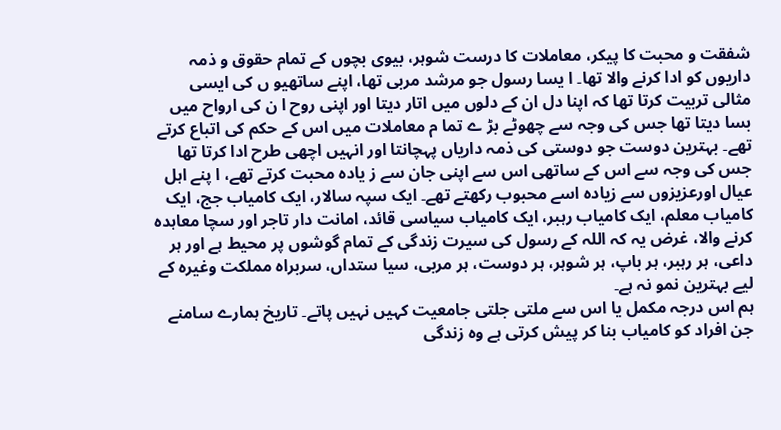شفقت و محبت کا پیکر، معاملات کا درست شوہر، بیوی بچوں کے تمام حقوق و ذمہ داریوں کو ادا کرنے والا تھا۔ ا یسا رسول جو مرشد مربی تھا، اپنے ساتھیو ں کی ایسی مثالی تربیت کرتا تھا کہ اپنا دل ان کے دلوں میں اتار دیتا اور اپنی روح ا ن کی ارواح میں بسا دیتا تھا جس کی وجہ سے چھوٹے بڑ ے تما م معاملات میں اس کے حکم کی اتباع کرتے تھے۔ بہترین دوست جو دوستی کی ذمہ داریاں پہچانتا اور انہیں اچھی طرح ادا کرتا تھا جس کی وجہ سے اس کے ساتھی اس سے اپنی جان سے ز یادہ محبت کرتے تھے، ا پنے اہل عیال اورعزیزوں سے زیادہ اسے محبوب رکھتے تھے۔ ایک سپہ سالار، ایک کامیاب جج، ایک کامیاب معلم، ایک کامیاب رہبر، ایک کامیاب سیاسی قائد، امانت دار تاجر اور سچا معاہدہ کرنے والا، غرض یہ کہ اللہ کے رسول کی سیرت زندگی کے تمام گوشوں پر محیط ہے اور ہر داعی، ہر رہبر، ہر باپ، ہر شوہر، ہر دوست، ہر مربی، سیا ستداں، سربراہ مملکت وغیرہ کے لیے بہترین نمو نہ ہے۔
ہم اس درجہ مکمل یا اس سے ملتی جلتی جامعیت کہیں نہیں پاتے۔ تاریخ ہمارے سامنے جن افراد کو کامیاب بنا کر پیش کرتی ہے وہ زندگی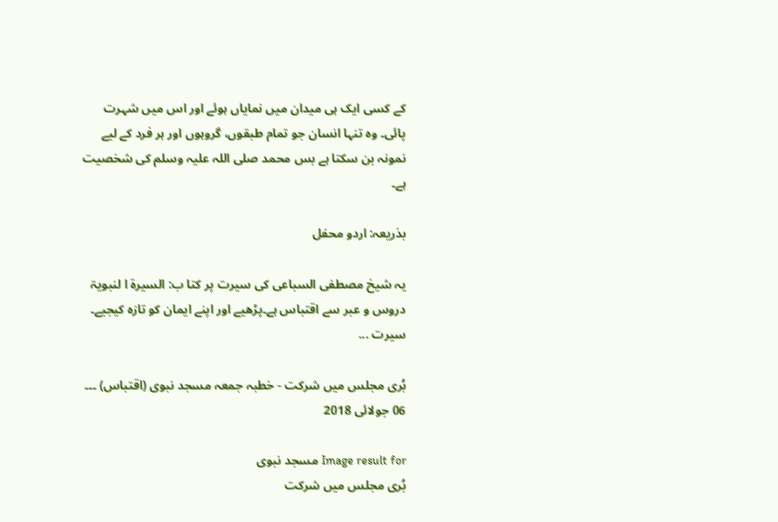کے کسی ایک ہی میدان میں نمایاں ہوئے اور اس میں شہرت پائی۔ وہ تنہا انسان جو تمام طبقوں، گروہوں اور ہر فرد کے لیے نمونہ بن سکتا ہے بس محمد صلی اللہ علیہ وسلم کی شخصیت ہے۔

بذریعہ: اردو محفل

یہ شیخ مصطفی السباعی کی سیرت پر کتا ب: السیرۃ ا لنبویۃ دروس و عبر سے اقتباس ہے۔پڑھیے اور اپنے ایمان کو تازہ کیجیے۔ سیرت ...

بُری مجلس میں شرکت - خطبہ جمعہ مسجد نبوی (اقتباس) ۔۔۔ 06 جولائی 2018

Image result for مسجد نبوی
بُری مجلس میں شرکت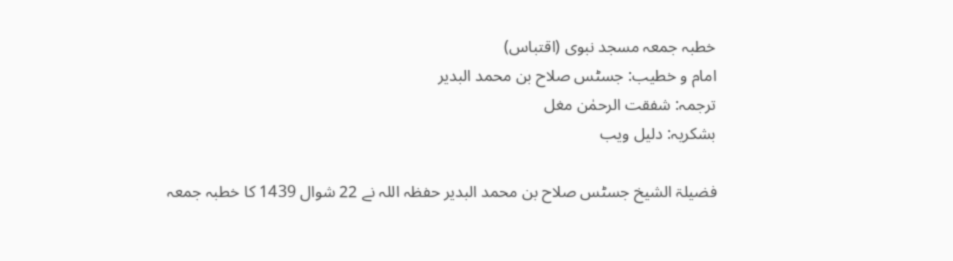خطبہ جمعہ مسجد نبوی (اقتباس)
امام و خطیب: جسٹس صلاح بن محمد البدیر
ترجمہ: شفقت الرحمٰن مغل
بشکریہ: دلیل ویب

فضیلۃ الشیخ جسٹس صلاح بن محمد البدیر حفظہ اللہ نے 22 شوال 1439 کا خطبہ جمعہ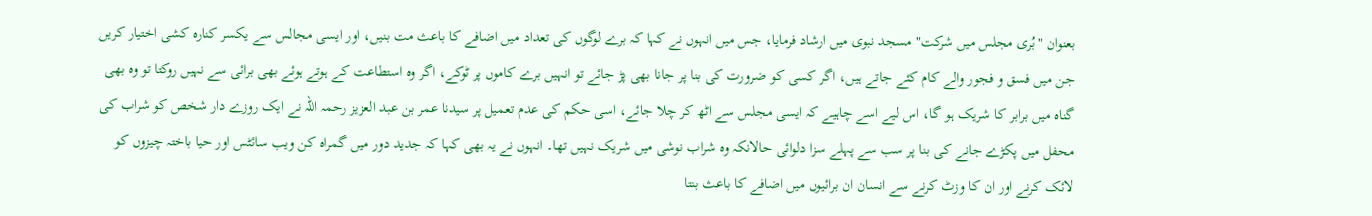بعنوان "بُری مجلس میں شرکت" مسجد نبوی میں ارشاد فرمایا، جس میں انہوں نے کہا کہ برے لوگوں کی تعداد میں اضافے کا باعث مت بنیں، اور ایسی مجالس سے یکسر کنارہ کشی اختیار کریں جن میں فسق و فجور والے کام کئے جاتے ہیں، اگر کسی کو ضرورت کی بنا پر جانا بھی پڑ جائے تو انہیں برے کاموں پر ٹوکے، اگر وہ استطاعت کے ہوتے ہوئے بھی برائی سے نہیں روکتا تو وہ بھی گناہ میں برابر کا شریک ہو گا، اس لیے اسے چاہیے کہ ایسی مجلس سے اٹھ کر چلا جائے، اسی حکم کی عدم تعمیل پر سیدنا عمر بن عبد العزیز رحمہ اللہ نے ایک روزے دار شخص کو شراب کی محفل میں پکڑے جانے کی بنا پر سب سے پہلے سزا دلوائی حالانکہ وہ شراب نوشی میں شریک نہیں تھا۔ انہوں نے یہ بھی کہا کہ جدید دور میں گمراہ کن ویب سائٹس اور حیا باختہ چیزوں کو لائک کرنے اور ان کا وزٹ کرنے سے انسان ان برائیوں میں اضافے کا باعث بنتا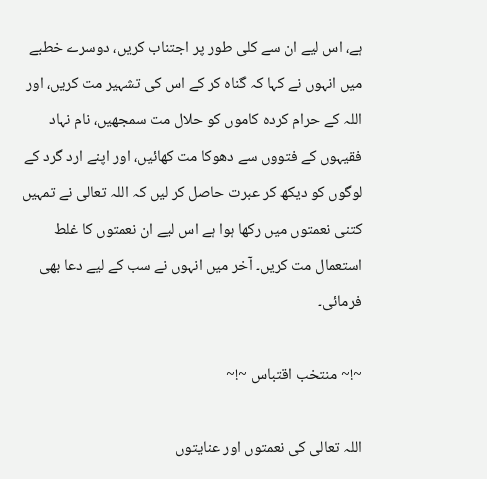ہے، اس لیے ان سے کلی طور پر اجتناب کریں، دوسرے خطبے میں انہوں نے کہا کہ گناہ کر کے اس کی تشہیر مت کریں، اور اللہ کے حرام کردہ کاموں کو حلال مت سمجھیں، نام نہاد فقیہوں کے فتووں سے دھوکا مت کھائیں، اور اپنے ارد گرد کے لوگوں کو دیکھ کر عبرت حاصل کر لیں کہ اللہ تعالی نے تمہیں کتنی نعمتوں میں رکھا ہوا ہے اس لیے ان نعمتوں کا غلط استعمال مت کریں۔ آخر میں انہوں نے سب کے لیے دعا بھی فرمائی۔

~!~ منتخب اقتباس ~!~

اللہ تعالی کی نعمتوں اور عنایتوں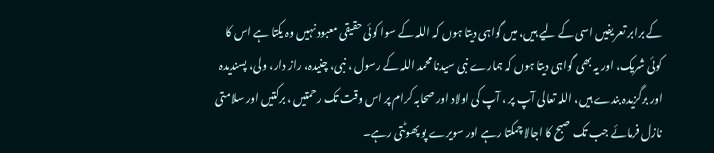کے برابر تعریفیں اسی کے لیے ہیں، میں گواہی دیتا ہوں کہ اللہ کے سوا کوئی حقیقی معبود نہیں وہ یکتا ہے اس کا کوئی شریک، اور یہ بھی گواہی دیتا ہوں کہ ہمارے نبی سیدنا محمد اللہ کے رسول ، نبی، چنیدہ، راز دار، ولی، پسندیدہ اور برگزیدہ بندے ہیں، اللہ تعالی آپ پر ، آپ کی اولاد اور صحابہ کرام پر اس وقت تک رحمتیں ، برکتیں اور سلامتی نازل فرمائے جب تک صبح کا اجالا چمکتا رہے اور سویرے پو پھوٹتی رہے۔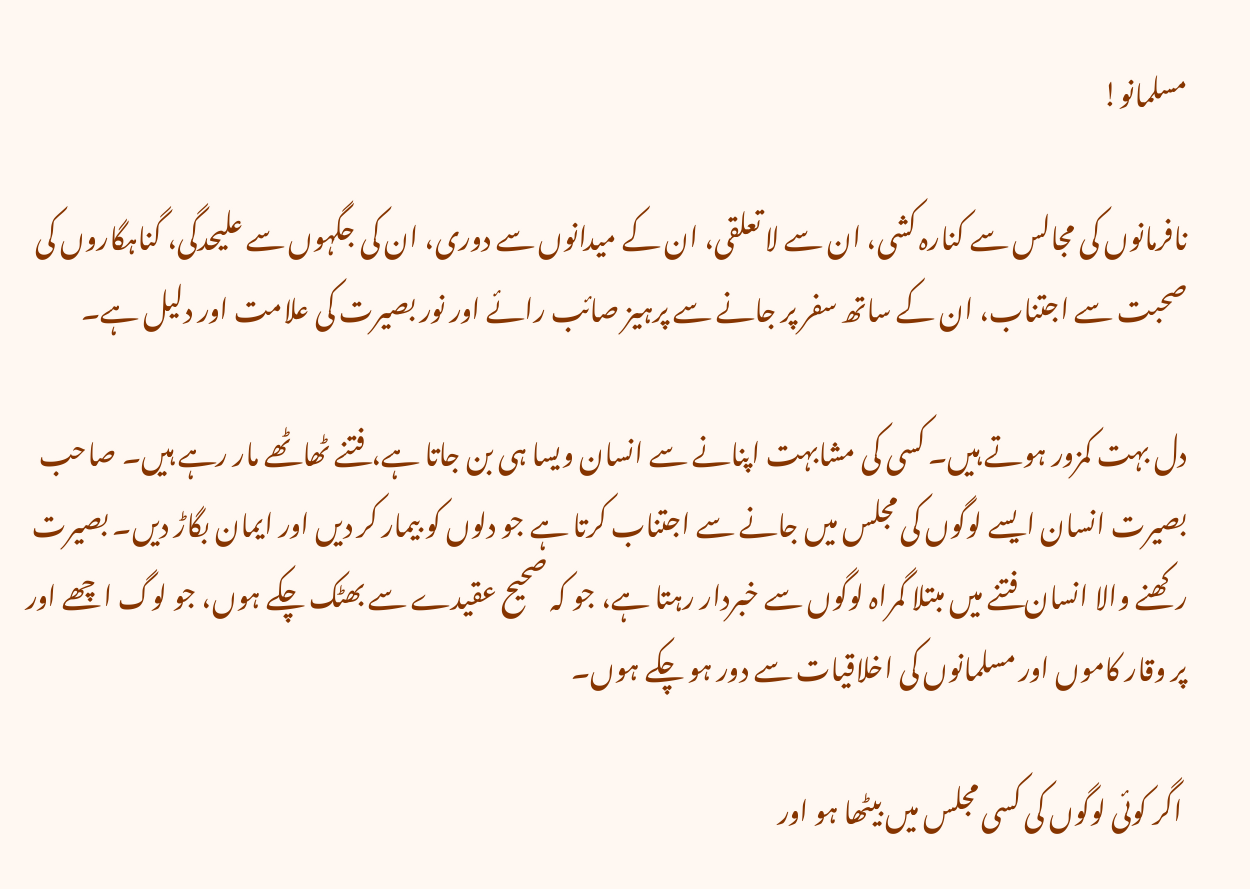مسلمانو!

نافرمانوں کی مجالس سے کنارہ کشی، ان سے لا تعلقی، ان کے میدانوں سے دوری، ان کی جگہوں سے علیحدگی، گناہگاروں کی صحبت سے اجتناب، ان کے ساتھ سفر پر جانے سے پرہیز صائب رائے اور نور بصیرت کی علامت اور دلیل ہے۔

دل بہت کمزور ہوتے ہیں۔ کسی کی مشابہت اپنانے سے انسان ویسا ہی بن جاتا ہے، فتنے ٹھاٹھے مار رہے ہیں۔ صاحب بصیرت انسان ایسے لوگوں کی مجلس میں جانے سے اجتناب کرتا ہے جو دلوں کو بیمار کر دیں اور ایمان بگاڑ دیں۔ بصیرت رکھنے والا انسان فتنے میں مبتلا گمراہ لوگوں سے خبردار رہتا ہے، جو کہ صحیح عقیدے سے بھٹک چکے ہوں، جو لوگ اچھے اور پر وقار کاموں اور مسلمانوں کی اخلاقیات سے دور ہو چکے ہوں۔

 اگر کوئی لوگوں کی کسی مجلس میں بیٹھا ہو اور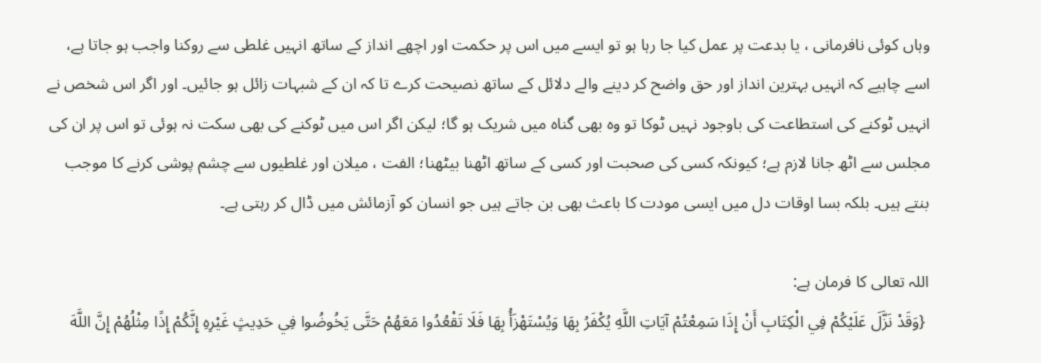وہاں کوئی نافرمانی ، یا بدعت پر عمل کیا جا رہا ہو تو ایسے میں اس پر حکمت اور اچھے انداز کے ساتھ انہیں غلطی سے روکنا واجب ہو جاتا ہے، اسے چاہیے کہ انہیں بہترین انداز اور حق واضح کر دینے والے دلائل کے ساتھ نصیحت کرے تا کہ ان کے شبہات زائل ہو جائیں۔ اور اگر اس شخص نے انہیں ٹوکنے کی استطاعت کی باوجود نہیں ٹوکا تو وہ بھی گناہ میں شریک ہو گا؛ لیکن اگر اس میں ٹوکنے کی بھی سکت نہ ہوئی تو اس پر ان کی مجلس سے اٹھ جانا لازم ہے؛ کیونکہ کسی کی صحبت اور کسی کے ساتھ اٹھنا بیٹھنا؛ الفت ، میلان اور غلطیوں سے چشم پوشی کرنے کا موجب بنتے ہیں۔ بلکہ بسا اوقات دل میں ایسی مودت کا باعث بھی بن جاتے ہیں جو انسان کو آزمائش میں ڈال کر رہتی ہے۔

اللہ تعالی کا فرمان ہے:
 {وَقَدْ نَزَّلَ عَلَيْكُمْ فِي الْكِتَابِ أَنْ إِذَا سَمِعْتُمْ آيَاتِ اللَّهِ يُكْفَرُ بِهَا وَيُسْتَهْزَأُ بِهَا فَلَا تَقْعُدُوا مَعَهُمْ حَتَّى يَخُوضُوا فِي حَدِيثٍ غَيْرِهِ إِنَّكُمْ إِذًا مِثْلُهُمْ إِنَّ اللَّهَ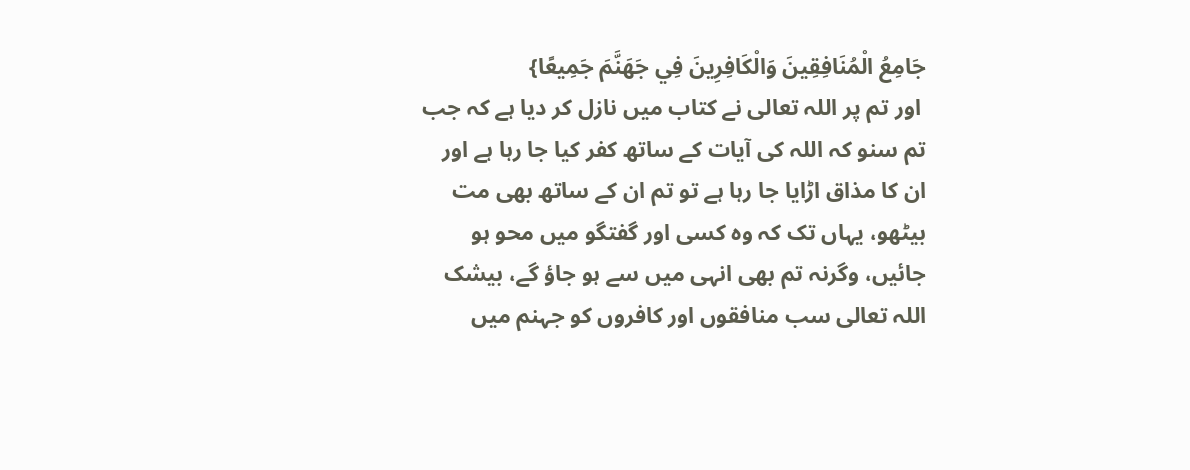جَامِعُ الْمُنَافِقِينَ وَالْكَافِرِينَ فِي جَهَنَّمَ جَمِيعًا}
 اور تم پر اللہ تعالی نے کتاب میں نازل کر دیا ہے کہ جب تم سنو کہ اللہ کی آیات کے ساتھ کفر کیا جا رہا ہے اور ان کا مذاق اڑایا جا رہا ہے تو تم ان کے ساتھ بھی مت بیٹھو، یہاں تک کہ وہ کسی اور گفتگو میں محو ہو جائیں، وگرنہ تم بھی انہی میں سے ہو جاؤ گے، بیشک اللہ تعالی سب منافقوں اور کافروں کو جہنم میں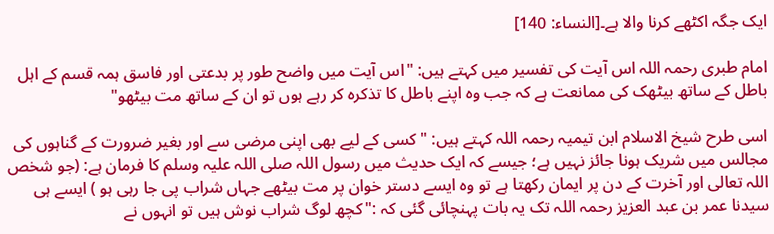ایک جگہ اکٹھے کرنا والا ہے۔[النساء: 140]

امام طبری رحمہ اللہ اس آیت کی تفسیر میں کہتے ہیں: "اس آیت میں واضح طور پر بدعتی اور فاسق ہمہ قسم کے اہل باطل کے ساتھ بیٹھک کی ممانعت ہے کہ جب وہ اپنے باطل کا تذکرہ کر رہے ہوں تو ان کے ساتھ مت بیٹھو"

اسی طرح شیخ الاسلام ابن تیمیہ رحمہ اللہ کہتے ہیں: " کسی کے لیے بھی اپنی مرضی سے اور بغیر ضرورت کے گناہوں کی مجالس میں شریک ہونا جائز نہیں ہے؛ جیسے کہ ایک حدیث میں رسول اللہ صلی اللہ علیہ وسلم کا فرمان ہے: (جو شخص اللہ تعالی اور آخرت کے دن پر ایمان رکھتا ہے تو وہ ایسے دستر خوان پر مت بیٹھے جہاں شراب پی جا رہی ہو ) ایسے ہی سیدنا عمر بن عبد العزیز رحمہ اللہ تک یہ بات پہنچائی گئی کہ :"کچھ لوگ شراب نوش ہیں تو انہوں نے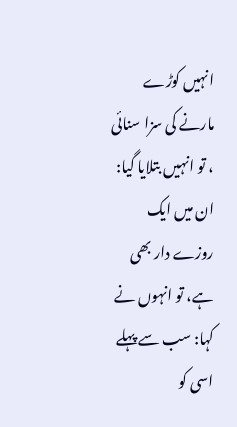انہیں کوڑے مارنے کی سزا سنائی ، تو انہیں بتلایا گیا: ان میں ایک روزے دار بھی ہے، تو انہوں نے کہا: سب سے پہلے اسی کو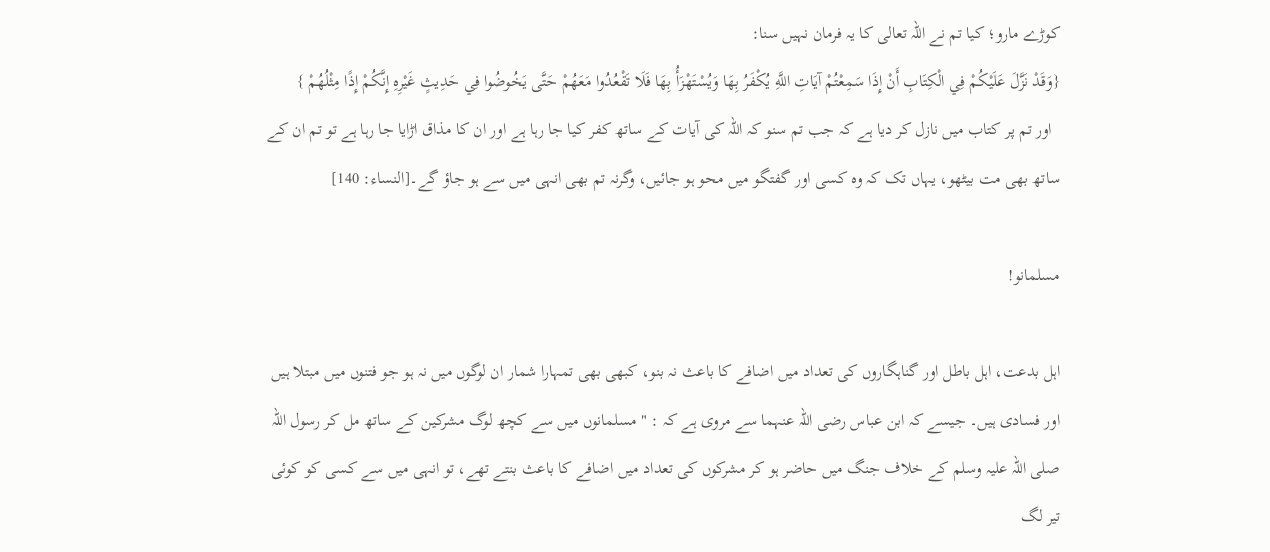کوڑے مارو؛ کیا تم نے اللہ تعالی کا یہ فرمان نہیں سنا:
{وَقَدْ نَزَّلَ عَلَيْكُمْ فِي الْكِتَابِ أَنْ إِذَا سَمِعْتُمْ آيَاتِ اللَّهِ يُكْفَرُ بِهَا وَيُسْتَهْزَأُ بِهَا فَلَا تَقْعُدُوا مَعَهُمْ حَتَّى يَخُوضُوا فِي حَدِيثٍ غَيْرِهِ إِنَّكُمْ إِذًا مِثْلُهُمْ }
  اور تم پر کتاب میں نازل کر دیا ہے کہ جب تم سنو کہ اللہ کی آیات کے ساتھ کفر کیا جا رہا ہے اور ان کا مذاق اڑایا جا رہا ہے تو تم ان کے ساتھ بھی مت بیٹھو، یہاں تک کہ وہ کسی اور گفتگو میں محو ہو جائیں، وگرنہ تم بھی انہی میں سے ہو جاؤ گے۔[النساء: 140]

مسلمانو!

اہل بدعت، اہل باطل اور گناہگاروں کی تعداد میں اضافے کا باعث نہ بنو، کبھی بھی تمہارا شمار ان لوگوں میں نہ ہو جو فتنوں میں مبتلا ہیں اور فسادی ہیں۔ جیسے کہ ابن عباس رضی اللہ عنہما سے مروی ہے کہ : " مسلمانوں میں سے کچھ لوگ مشرکین کے ساتھ مل کر رسول اللہ صلی اللہ علیہ وسلم کے خلاف جنگ میں حاضر ہو کر مشرکوں کی تعداد میں اضافے کا باعث بنتے تھے، تو انہی میں سے کسی کو کوئی تیر لگ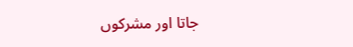جاتا اور مشرکوں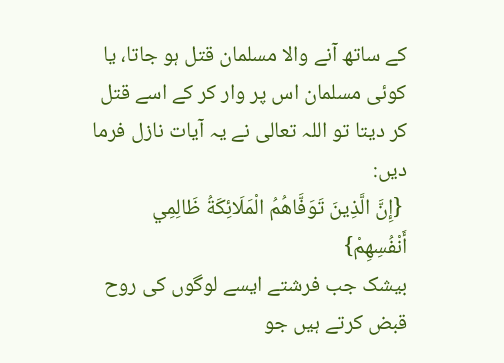کے ساتھ آنے والا مسلمان قتل ہو جاتا، یا کوئی مسلمان اس پر وار کر کے اسے قتل کر دیتا تو اللہ تعالی نے یہ آیات نازل فرما دیں:
 {إِنَّ الَّذِينَ تَوَفَّاهُمُ الْمَلَائِكَةُ ظَالِمِي أَنْفُسِهِمْ}
بیشک جب فرشتے ایسے لوگوں کی روح قبض کرتے ہیں جو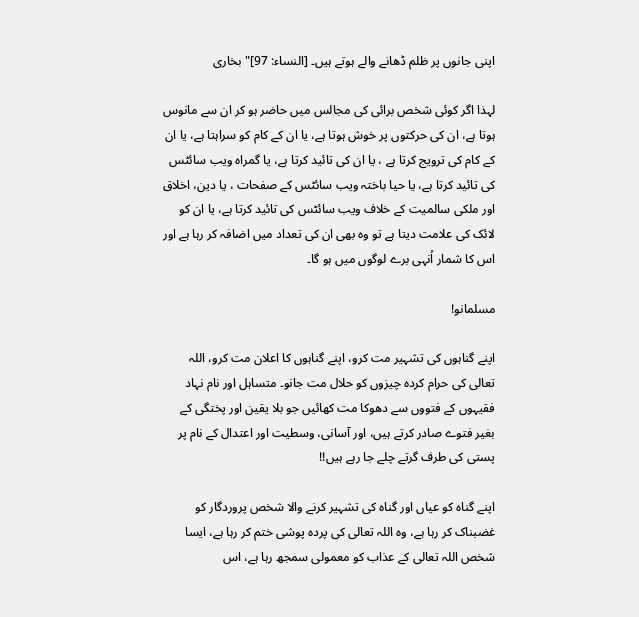اپنی جانوں پر ظلم ڈھانے والے ہوتے ہیں۔ [النساء: 97]" بخاری

لہذا اگر کوئی شخص برائی کی مجالس میں حاضر ہو کر ان سے مانوس ہوتا ہے، ان کی حرکتوں پر خوش ہوتا ہے، یا ان کے کام کو سراہتا ہے، یا ان کے کام کی ترویج کرتا ہے ، یا ان کی تائید کرتا ہے، یا گمراہ ویب سائٹس کی تائید کرتا ہے، یا حیا باختہ ویب سائٹس کے صفحات ، یا دین، اخلاق اور ملکی سالمیت کے خلاف ویب سائٹس کی تائید کرتا ہے، یا ان کو لائک کی علامت دیتا ہے تو وہ بھی ان کی تعداد میں اضافہ کر رہا ہے اور اس کا شمار اُنہی برے لوگوں میں ہو گا۔

مسلمانو!

اپنے گناہوں کی تشہیر مت کرو، اپنے گناہوں کا اعلان مت کرو، اللہ تعالی کی حرام کردہ چیزوں کو حلال مت جانو۔ متساہل اور نام نہاد فقیہوں کے فتووں سے دھوکا مت کھائیں جو بلا یقین اور پختگی کے بغیر فتوے صادر کرتے ہیں، اور آسانی، وسطیت اور اعتدال کے نام پر پستی کی طرف گرتے چلے جا رہے ہیں!!

اپنے گناہ کو عیاں اور گناہ کی تشہیر کرنے والا شخص پروردگار کو غضبناک کر رہا ہے، وہ اللہ تعالی کی پردہ پوشی ختم کر رہا ہے، ایسا شخص اللہ تعالی کے عذاب کو معمولی سمجھ رہا ہے، اس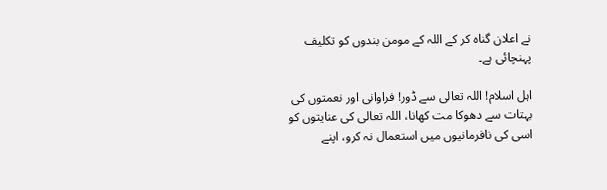نے اعلان گناہ کر کے اللہ کے مومن بندوں کو تکلیف پہنچائی ہے۔

اہل اسلام! اللہ تعالی سے ڈور! فراوانی اور نعمتوں کی بہتات سے دھوکا مت کھانا، اللہ تعالی کی عنایتوں کو اسی کی نافرمانیوں میں استعمال نہ کرو، اپنے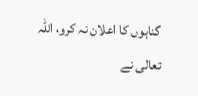گناہوں کا اعلان نہ کرو، اللہ تعالی نے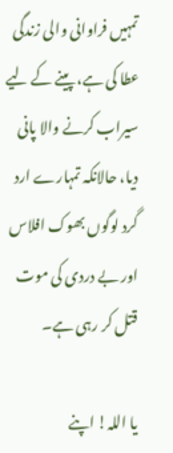تمہیں فراوانی والی زندگی عطا کی ہے، پینے کے لیے سیراب کرنے والا پانی دیا، حالانکہ تمہارے ارد گرد لوگوں بھوک افلاس اور بے دردی کی موت قتل کر رہی ہے۔

یا اللہ! اپنے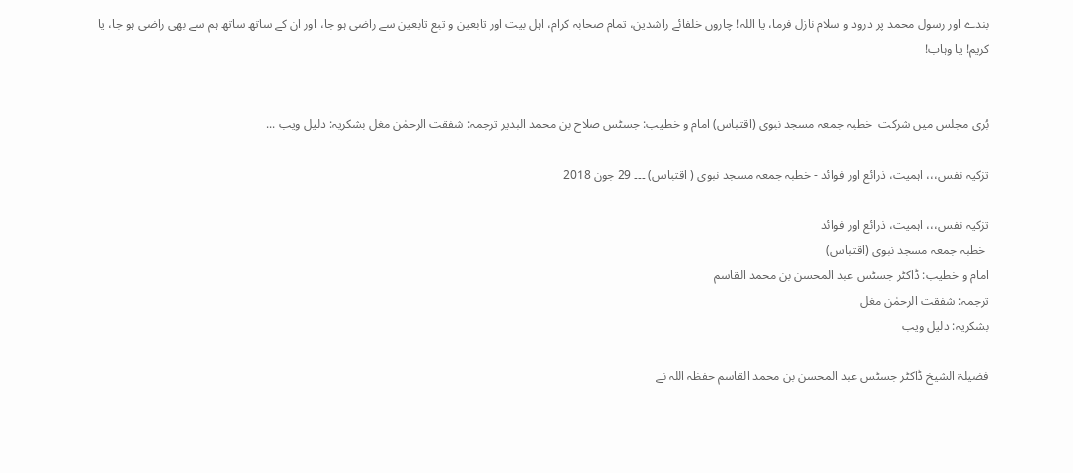بندے اور رسول محمد پر درود و سلام نازل فرما، یا اللہ! چاروں خلفائے راشدین، تمام صحابہ کرام، اہل بیت اور تابعین و تبع تابعین سے راضی ہو جا، اور ان کے ساتھ ساتھ ہم سے بھی راضی ہو جا، یا کریم! یا وہاب!


بُری مجلس میں شرکت  خطبہ جمعہ مسجد نبوی (اقتباس) امام و خطیب: جسٹس صلاح بن محمد البدیر ترجمہ: شفقت الرحمٰن مغل بشکریہ: دلیل ویب ...

تزکیہ نفس،،، اہمیت، ذرائع اور فوائد - خطبہ جمعہ مسجد نبوی ( اقتباس) ۔۔۔ 29 جون 2018

تزکیہ نفس،،، اہمیت، ذرائع اور فوائد
 خطبہ جمعہ مسجد نبوی (اقتباس)
امام و خطیب: ڈاکٹر جسٹس عبد المحسن بن محمد القاسم
ترجمہ: شفقت الرحمٰن مغل
بشکریہ: دلیل ویب

فضیلۃ الشیخ ڈاکٹر جسٹس عبد المحسن بن محمد القاسم حفظہ اللہ نے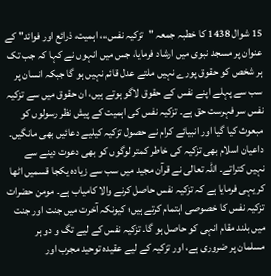15 شوال 1438 کا خطبہ جمعہ "تزکیہ نفس،،، اہمیت، ذرائع اور فوائد" کے عنوان پر مسجد نبوی میں ارشاد فرمایا، جس میں انہوں نے کہا کہ جب تک ہر شخص کو حقوق پورے نہیں ملتے عدل قائم نہیں ہو گا جبکہ انسان پر سب سے پہلے اپنے نفس کے حقوق لاگو ہوتے ہیں، ان حقوق میں سے تزکیہ نفس سر فہرست حق ہے۔ تزکیہ نفس کی اہمیت کے پیش نظر رسولوں کو مبعوث کیا گیا اور انبیائے کرام نے حصول تزکیہ کیلیے دعائیں بھی مانگیں۔ داعیان اسلام بھی تزکیہ کی خاطر کمتر لوگوں کو بھی دعوت دینے سے نہیں کتراتے۔ اللہ تعالی نے قرآن مجید میں سب سے زیادہ یکجا قسمیں اٹھا کر یہی فرمایا ہے کہ تزکیہ نفس حاصل کرنے والا کامیاب ہے۔ مومن حضرات تزکیہ نفس کا خصوصی اہتمام کرتے ہیں؛ کیونکہ آخرت میں جنت اور جنت میں بلند مقام انہی کو حاصل ہو گا۔ تزکیہ نفس کے لیے تگ و دو ہر مسلمان پر ضروری ہے، اور تزکیہ کے لیے عقیدہ توحید مجرب اور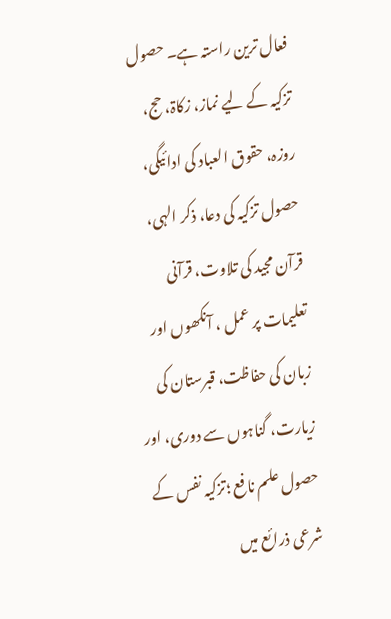فعال ترین راستہ ہے۔ حصول تزکیہ کے لیے نماز، زکاۃ، حج، روزہ، حقوق العباد کی ادائیگی، حصول تزکیہ کی دعا، ذکر الہی، قرآن مجید کی تلاوت، قرآنی تعلیمات پر عمل ، آنکھوں اور زبان کی حفاظت، قبرستان کی زیارت، گناہوں سے دوری، اور حصول علم نافع ؛تزکیہ نفس کے شرعی ذرائع میں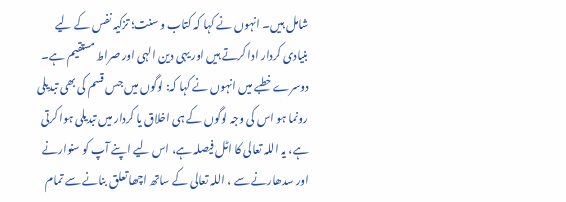شامل ہیں۔ انہوں نے کہا کہ کتاب و سنت؛ تزکیہ نفس کے لیے بنیادی کردار ادا کرتے ہیں اور یہی دین الہی اور صراط مستقیم ہے۔ دوسرے خطبے میں انہوں نے کہا کہ: لوگوں میں جس قسم کی بھی تبدیلی رونما ہو اس کی وجہ لوگوں کے ہی اخلاق یا کردار میں تبدیلی ہوا کرتی ہے، یہ اللہ تعالی کا اٹل فیصلہ ہے، اس لیے اپنے آپ کو سنوارنے اور سدھارنے سے ، اللہ تعالی کے ساتھ اچھا تعلق بنانے سے تمام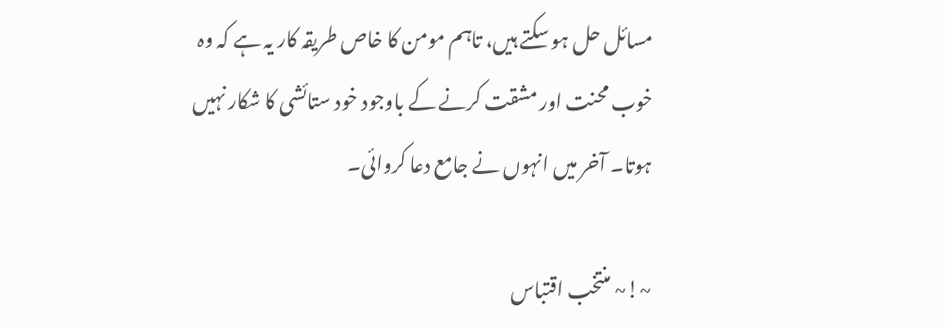مسائل حل ہو سکتے ہیں، تاہم مومن کا خاص طریقہ کار یہ ہے کہ وہ خوب محنت اور مشقت کرنے کے باوجود خود ستائشی کا شکار نہیں ہوتا۔ آخر میں انہوں نے جامع دعا کروائی۔

~!~ منتخب اقتباس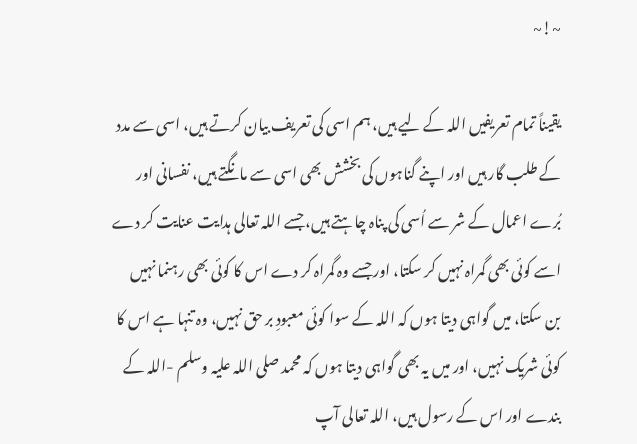~!~

یقیناً تمام تعریفیں اللہ کے لیے ہیں، ہم اسی کی تعریف بیان کرتے ہیں، اسی سے مدد کے طلب گار ہیں اور اپنے گناہوں کی بخشش بھی اسی سے مانگتے ہیں، نفسانی اور بُرے اعمال کے شر سے اُسی کی پناہ چاہتے ہیں، جسے اللہ تعالی ہدایت عنایت کر دے اسے کوئی بھی گمراہ نہیں کر سکتا، اور جسے وہ گمراہ کر دے اس کا کوئی بھی رہنما نہیں بن سکتا، میں گواہی دیتا ہوں کہ اللہ کے سوا کوئی معبودِ بر حق نہیں، وہ تنہا ہے اس کا کوئی شریک نہیں، اور میں یہ بھی گواہی دیتا ہوں کہ محمد صلی اللہ علیہ وسلم -اللہ کے بندے اور اس کے رسول ہیں، اللہ تعالی آپ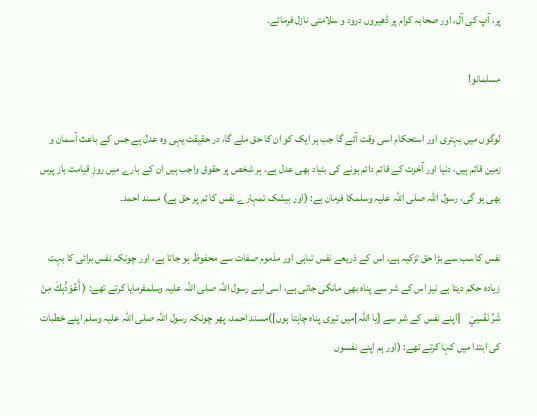پر، آپ کی آل، اور صحابہ کرام پر ڈھیروں درود و سلامتی نازل فرمائے۔

مسلمانو!

لوگوں میں بہتری اور استحکام اسی وقت آئے گا جب ہر ایک کو ان کا حق ملے گا، در حقیقت یہی وہ عدل ہے جس کے باعث آسمان و زمین قائم ہیں، دنیا اور آخرت کے قائم دائم ہونے کی بنیاد بھی عدل ہے۔ ہر شخص پر حقوق واجب ہیں ان کے بارے میں روزِ قیامت باز پرس بھی ہو گی، رسول اللہ صلی اللہ علیہ وسلمکا فرمان ہے: (اور بیشک تمہارے نفس کا تم پر حق ہے) مسند احمد۔

نفس کا سب سے بڑا حق تزکیہ ہے، اس کے ذریعے نفس تباہی اور مذموم صفات سے محفوظ ہو جاتا ہے، اور چونکہ نفس برائی کا بہت زیادہ حکم دیتا ہے نیز اس کے شر سے پناہ بھی مانگی جاتی ہے، اسی لیے رسول اللہ صلی اللہ علیہ وسلمفرمایا کرتے تھے: ( أَعُوْذُبِكَ مِنْ شَرِّ نَفْسِيْ    [اپنے نفس کے شر سے [یا اللہ]میں تیری پناہ چاہتا ہوں])مسند احمد، پھر چونکہ رسول اللہ صلی اللہ علیہ وسلم اپنے خطبات کی ابتدا میں کہا کرتے تھے: (اور ہم اپنے نفسوں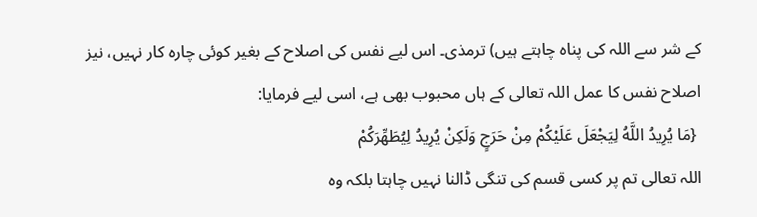کے شر سے اللہ کی پناہ چاہتے ہیں) ترمذی۔ اس لیے نفس کی اصلاح کے بغیر کوئی چارہ کار نہیں، نیز اصلاح نفس کا عمل اللہ تعالی کے ہاں محبوب بھی ہے، اسی لیے فرمایا:
 {مَا يُرِيدُ اللَّهُ لِيَجْعَلَ عَلَيْكُمْ مِنْ حَرَجٍ وَلَكِنْ يُرِيدُ لِيُطَهِّرَكُمْ
اللہ تعالی تم پر کسی قسم کی تنگی ڈالنا نہیں چاہتا بلکہ وہ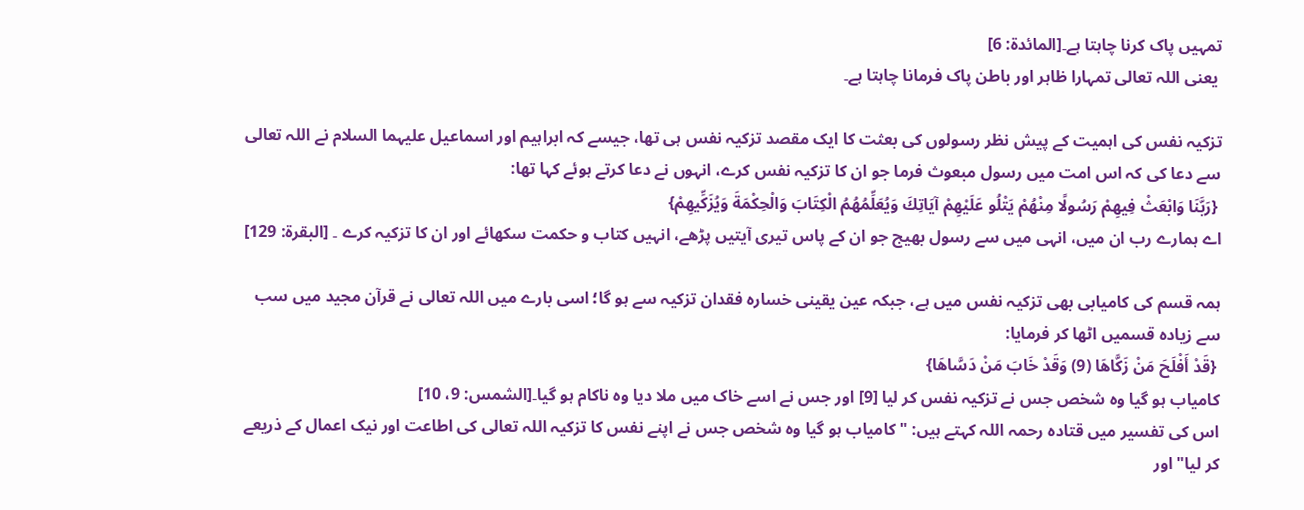تمہیں پاک کرنا چاہتا ہے۔[المائدة: 6]
 یعنی اللہ تعالی تمہارا ظاہر اور باطن پاک فرمانا چاہتا ہے۔

تزکیہ نفس کی اہمیت کے پیش نظر رسولوں کی بعثت کا ایک مقصد تزکیہ نفس ہی تھا، جیسے کہ ابراہیم اور اسماعیل علیہما السلام نے اللہ تعالی سے دعا کی کہ اس امت میں رسول مبعوث فرما جو ان کا تزکیہ نفس کرے، انہوں نے دعا کرتے ہوئے کہا تھا:
 {رَبَّنَا وَابْعَثْ فِيهِمْ رَسُولًا مِنْهُمْ يَتْلُو عَلَيْهِمْ آيَاتِكَ وَيُعَلِّمُهُمُ الْكِتَابَ وَالْحِكْمَةَ وَيُزَكِّيهِمْ}
اے ہمارے رب ان میں، انہی میں سے رسول بھیج جو ان کے پاس تیری آیتیں پڑھے، انہیں کتاب و حکمت سکھائے اور ان کا تزکیہ کرے ۔ [البقرة: 129]

ہمہ قسم کی کامیابی بھی تزکیہ نفس میں ہے، جبکہ عین یقینی خسارہ فقدان تزکیہ سے ہو گا؛ اسی بارے میں اللہ تعالی نے قرآن مجید میں سب سے زیادہ قسمیں اٹھا کر فرمایا:
 {قَدْ أَفْلَحَ مَنْ زَكَّاهَا (9) وَقَدْ خَابَ مَنْ دَسَّاهَا}
کامیاب ہو گیا وہ شخص جس نے تزکیہ نفس کر لیا [9] اور جس نے اسے خاک میں ملا دیا وہ ناکام ہو گیا۔[الشمس: 9، 10]
اس کی تفسیر میں قتادہ رحمہ اللہ کہتے ہیں: "کامیاب ہو گیا وہ شخص جس نے اپنے نفس کا تزکیہ اللہ تعالی کی اطاعت اور نیک اعمال کے ذریعے کر لیا" اور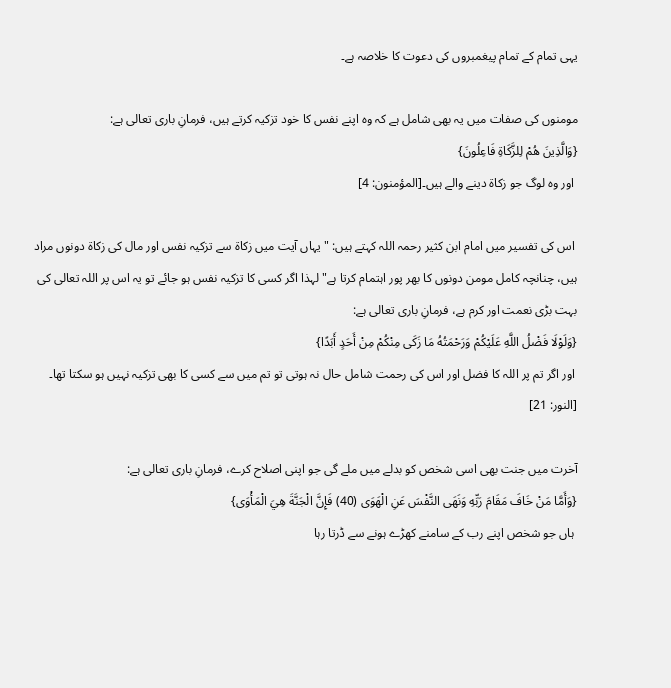یہی تمام کے تمام پیغمبروں کی دعوت کا خلاصہ ہے۔

مومنوں کی صفات میں یہ بھی شامل ہے کہ وہ اپنے نفس کا خود تزکیہ کرتے ہیں، فرمانِ باری تعالی ہے:
{وَالَّذِينَ هُمْ لِلزَّكَاةِ فَاعِلُونَ}
 اور وہ لوگ جو زکاۃ دینے والے ہیں۔[المؤمنون: 4]

 اس کی تفسیر میں امام ابن کثیر رحمہ اللہ کہتے ہیں: "یہاں آیت میں زکاۃ سے تزکیہ نفس اور مال کی زکاۃ دونوں مراد ہیں، چنانچہ کامل مومن دونوں کا بھر پور اہتمام کرتا ہے" لہذا اگر کسی کا تزکیہ نفس ہو جائے تو یہ اس پر اللہ تعالی کی بہت بڑی نعمت اور کرم ہے، فرمانِ باری تعالی ہے:
{وَلَوْلَا فَضْلُ اللَّهِ عَلَيْكُمْ وَرَحْمَتُهُ مَا زَكَى مِنْكُمْ مِنْ أَحَدٍ أَبَدًا}
 اور اگر تم پر اللہ کا فضل اور اس کی رحمت شامل حال نہ ہوتی تو تم میں سے کسی کا بھی تزکیہ نہیں ہو سکتا تھا۔ [النور: 21]

آخرت میں جنت بھی اسی شخص کو بدلے میں ملے گی جو اپنی اصلاح کرے، فرمانِ باری تعالی ہے:
{وَأَمَّا مَنْ خَافَ مَقَامَ رَبِّهِ وَنَهَى النَّفْسَ عَنِ الْهَوَى (40) فَإِنَّ الْجَنَّةَ هِيَ الْمَأْوَى}
 ہاں جو شخص اپنے رب کے سامنے کھڑے ہونے سے ڈرتا رہا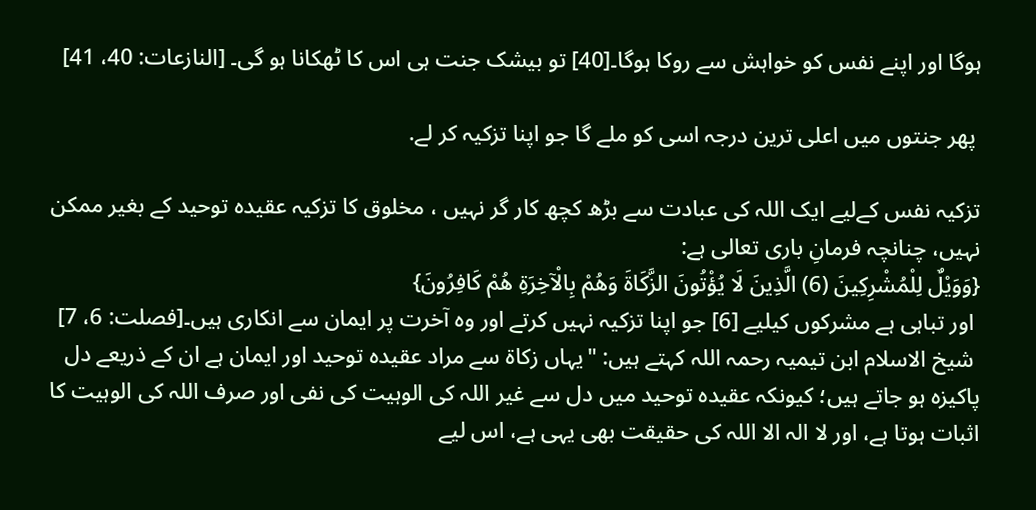ہوگا اور اپنے نفس کو خواہش سے روکا ہوگا۔[40] تو بیشک جنت ہی اس کا ٹھکانا ہو گی۔ [النازعات: 40، 41]

 پھر جنتوں میں اعلی ترین درجہ اسی کو ملے گا جو اپنا تزکیہ کر لے.

تزکیہ نفس کےلیے ایک اللہ کی عبادت سے بڑھ کچھ کار گر نہیں ، مخلوق کا تزکیہ عقیدہ توحید کے بغیر ممکن نہیں، چنانچہ فرمانِ باری تعالی ہے:
{وَوَيْلٌ لِلْمُشْرِكِينَ (6) الَّذِينَ لَا يُؤْتُونَ الزَّكَاةَ وَهُمْ بِالْآخِرَةِ هُمْ كَافِرُونَ}
 اور تباہی ہے مشرکوں کیلیے [6] جو اپنا تزکیہ نہیں کرتے اور وہ آخرت پر ایمان سے انکاری ہیں۔[فصلت: 6، 7]
 شیخ الاسلام ابن تیمیہ رحمہ اللہ کہتے ہیں: "یہاں زکاۃ سے مراد عقیدہ توحید اور ایمان ہے ان کے ذریعے دل پاکیزہ ہو جاتے ہیں؛ کیونکہ عقیدہ توحید میں دل سے غیر اللہ کی الوہیت کی نفی اور صرف اللہ کی الوہیت کا اثبات ہوتا ہے، اور لا الہ الا اللہ کی حقیقت بھی یہی ہے، اس لیے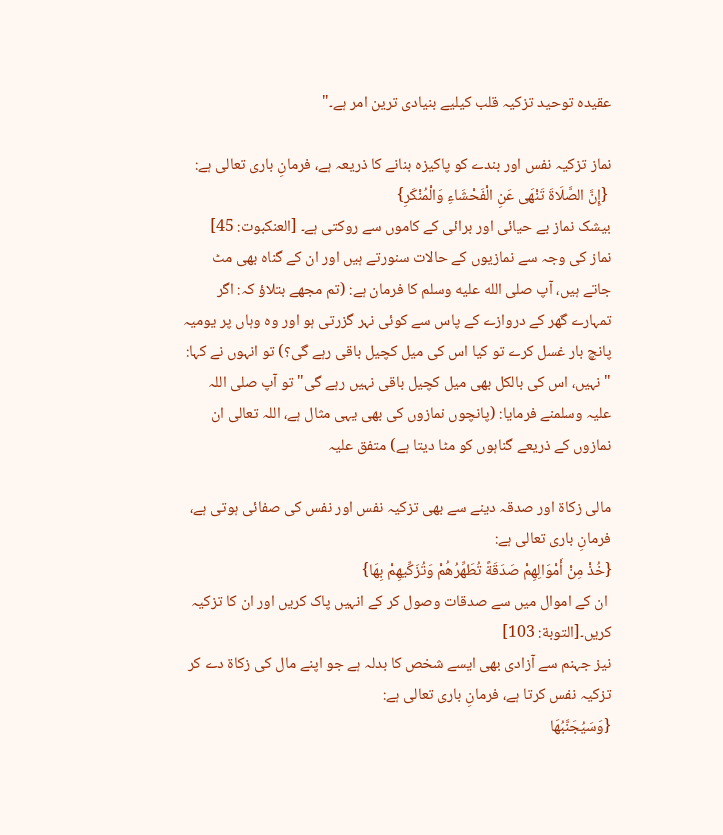عقیدہ توحید تزکیہ قلب کیلیے بنیادی ترین امر ہے۔"

نماز تزکیہ نفس اور بندے کو پاکیزہ بنانے کا ذریعہ ہے، فرمانِ باری تعالی ہے:
 {إِنَّ الصَّلَاةَ تَنْهَى عَنِ الْفَحْشَاءِ وَالْمُنْكَرِ}
بیشک نماز بے حیائی اور برائی کے کاموں سے روکتی ہے۔ [العنكبوت: 45]
نماز کی وجہ سے نمازیوں کے حالات سنورتے ہیں اور ان کے گناہ بھی مٹ جاتے ہیں، آپ صلى الله عليه وسلم کا فرمان ہے: (تم مجھے بتلاؤ کہ: اگر تمہارے گھر کے دروازے کے پاس سے کوئی نہر گزرتی ہو اور وہ وہاں پر یومیہ پانچ بار غسل کرے تو کیا اس کی میل کچیل باقی رہے گی؟) تو انہوں نے کہا: "نہیں، اس کی بالکل بھی میل کچیل باقی نہیں رہے گی" تو آپ صلی اللہ علیہ وسلمنے فرمایا: (پانچوں نمازوں کی بھی یہی مثال ہے، اللہ تعالی ان نمازوں کے ذریعے گناہوں کو مٹا دیتا ہے) متفق علیہ

مالی زکاۃ اور صدقہ دینے سے بھی تزکیہ نفس اور نفس کی صفائی ہوتی ہے، فرمانِ باری تعالی ہے:
{خُذْ مِنْ أَمْوَالِهِمْ صَدَقَةً تُطَهِّرُهُمْ وَتُزَكِّيهِمْ بِهَا}
 ان کے اموال میں سے صدقات وصول کر کے انہیں پاک کریں اور ان کا تزکیہ کریں۔[التوبة: 103]
نیز جہنم سے آزادی بھی ایسے شخص کا بدلہ ہے جو اپنے مال کی زکاۃ دے کر تزکیہ نفس کرتا ہے، فرمانِ باری تعالی ہے:
{وَسَيُجَنَّبُهَا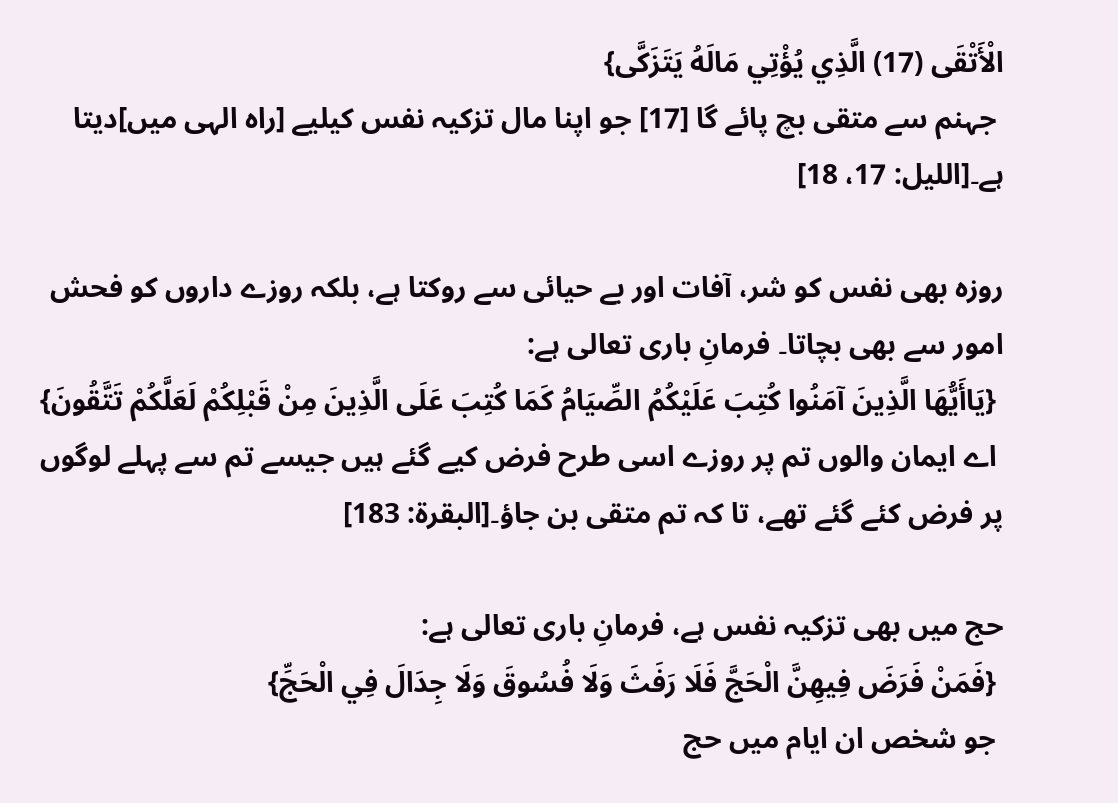الْأَتْقَى (17) الَّذِي يُؤْتِي مَالَهُ يَتَزَكَّى}
 جہنم سے متقی بچ پائے گا [17] جو اپنا مال تزکیہ نفس کیلیے [راہ الہی میں]دیتا ہے۔[الليل: 17، 18]

روزہ بھی نفس کو شر، آفات اور بے حیائی سے روکتا ہے، بلکہ روزے داروں کو فحش امور سے بھی بچاتا۔ فرمانِ باری تعالی ہے:
 {يَاأَيُّهَا الَّذِينَ آمَنُوا كُتِبَ عَلَيْكُمُ الصِّيَامُ كَمَا كُتِبَ عَلَى الَّذِينَ مِنْ قَبْلِكُمْ لَعَلَّكُمْ تَتَّقُونَ}
 اے ایمان والوں تم پر روزے اسی طرح فرض کیے گئے ہیں جیسے تم سے پہلے لوگوں پر فرض کئے گئے تھے، تا کہ تم متقی بن جاؤ۔[البقرة: 183]

حج میں بھی تزکیہ نفس ہے، فرمانِ باری تعالی ہے:
 {فَمَنْ فَرَضَ فِيهِنَّ الْحَجَّ فَلَا رَفَثَ وَلَا فُسُوقَ وَلَا جِدَالَ فِي الْحَجِّ}
 جو شخص ان ایام میں حج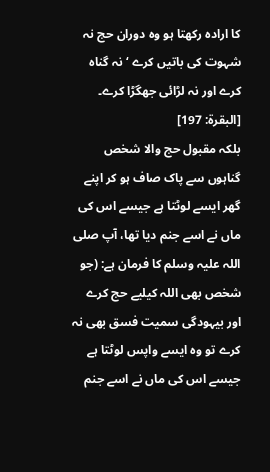کا ارادہ رکھتا ہو وہ دوران حج نہ شہوت کی باتیں کرے ‘ نہ گناہ کرے اور نہ لڑائی جھگڑا کرے۔ [البقرة: 197]
بلکہ مقبول حج والا شخص گناہوں سے پاک صاف ہو کر اپنے گھر ایسے لوٹتا ہے جیسے اس کی ماں نے اسے جنم دیا تھا، آپ صلی اللہ علیہ وسلم کا فرمان ہے: (جو شخص بھی اللہ کیلیے حج کرے اور بیہودگی سمیت فسق بھی نہ کرے تو وہ ایسے واپس لوٹتا ہے جیسے اس کی ماں نے اسے جنم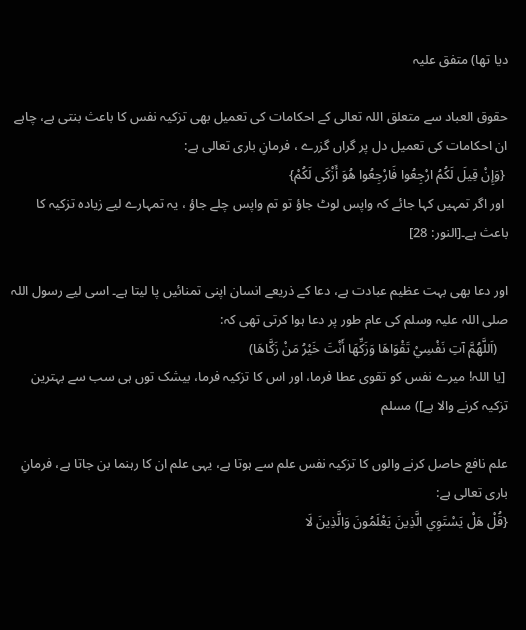دیا تھا) متفق علیہ

حقوق العباد سے متعلق اللہ تعالی کے احکامات کی تعمیل بھی تزکیہ نفس کا باعث بنتی ہے، چاہے ان احکامات کی تعمیل دل پر گراں گزرے ، فرمانِ باری تعالی ہے:
 {وَإِنْ قِيلَ لَكُمُ ارْجِعُوا فَارْجِعُوا هُوَ أَزْكَى لَكُمْ}
 اور اگر تمہیں کہا جائے کہ واپس لوٹ جاؤ تو تم واپس چلے جاؤ ، یہ تمہارے لیے زیادہ تزکیہ کا باعث ہے۔[النور: 28]

اور دعا بھی بہت عظیم عبادت ہے، دعا کے ذریعے انسان اپنی تمنائیں پا لیتا ہے۔ اسی لیے رسول اللہ صلی اللہ علیہ وسلم کی عام طور پر دعا ہوا کرتی تھی کہ:
   (اَللَّهُمَّ آتِ نَفْسِيْ تَقْوَاهَا وَزَكِّهَا أَنْتَ خَيْرُ مَنْ زَكَّاهَا)
 [یا اللہ! میرے نفس کو تقوی عطا فرما، اور اس کا تزکیہ فرما، بیشک توں ہی سب سے بہترین تزکیہ کرنے والا ہے]) مسلم

علم نافع حاصل کرنے والوں کا تزکیہ نفس علم سے ہوتا ہے، یہی علم ان کا رہنما بن جاتا ہے، فرمانِ باری تعالی ہے:
{قُلْ هَلْ يَسْتَوِي الَّذِينَ يَعْلَمُونَ وَالَّذِينَ لَا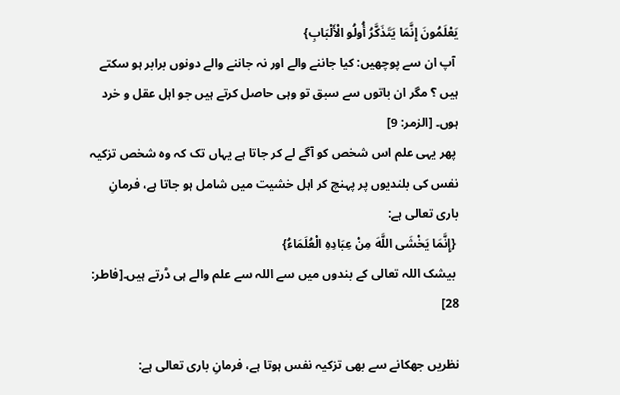يَعْلَمُونَ إِنَّمَا يَتَذَكَّرُ أُولُو الْأَلْبَابِ}
 آپ ان سے پوچھیں: کیا جاننے والے اور نہ جاننے والے دونوں برابر ہو سکتے ہیں ؟ مگر ان باتوں سے سبق تو وہی حاصل کرتے ہیں جو اہل عقل و خرد ہوں۔ [الزمر: 9]
 پھر یہی علم اس شخص کو آگے لے کر جاتا ہے یہاں تک کہ وہ شخص تزکیہ نفس کی بلندیوں پر پہنچ کر اہل خشیت میں شامل ہو جاتا ہے، فرمانِ باری تعالی ہے:
 {إِنَّمَا يَخْشَى اللَّهَ مِنْ عِبَادِهِ الْعُلَمَاءُ}
 بیشک اللہ تعالی کے بندوں میں سے اللہ سے علم والے ہی ڈرتے ہیں۔[فاطر: 28]

نظریں جھکانے سے بھی تزکیہ نفس ہوتا ہے، فرمانِ باری تعالی ہے: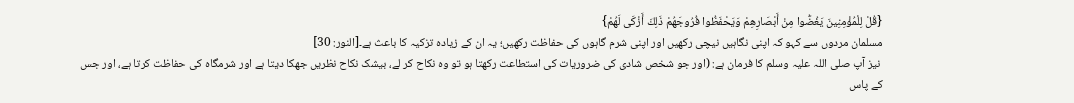{قُلْ لِلْمُؤْمِنِينَ يَغُضُّوا مِنْ أَبْصَارِهِمْ وَيَحْفَظُوا فُرُوجَهُمْ ذَلِكَ أَزْكَى لَهُمْ}
مسلمان مردوں سے کہو کہ اپنی نگاہیں نیچی رکھیں اور اپنی شرم گاہوں کی حفاظت رکھیں؛ یہ ان کے زیادہ تزکیہ کا باعث ہے۔[النور: 30]
 نیز آپ صلی اللہ علیہ وسلم کا فرمان ہے: (اور جو شخص شادی کی ضروریات کی استطاعت رکھتا ہو تو وہ نکاح کر لے، بیشک نکاح نظریں جھکا دیتا ہے اور شرمگاہ کی حفاظت کرتا ہے، اور جس کے پاس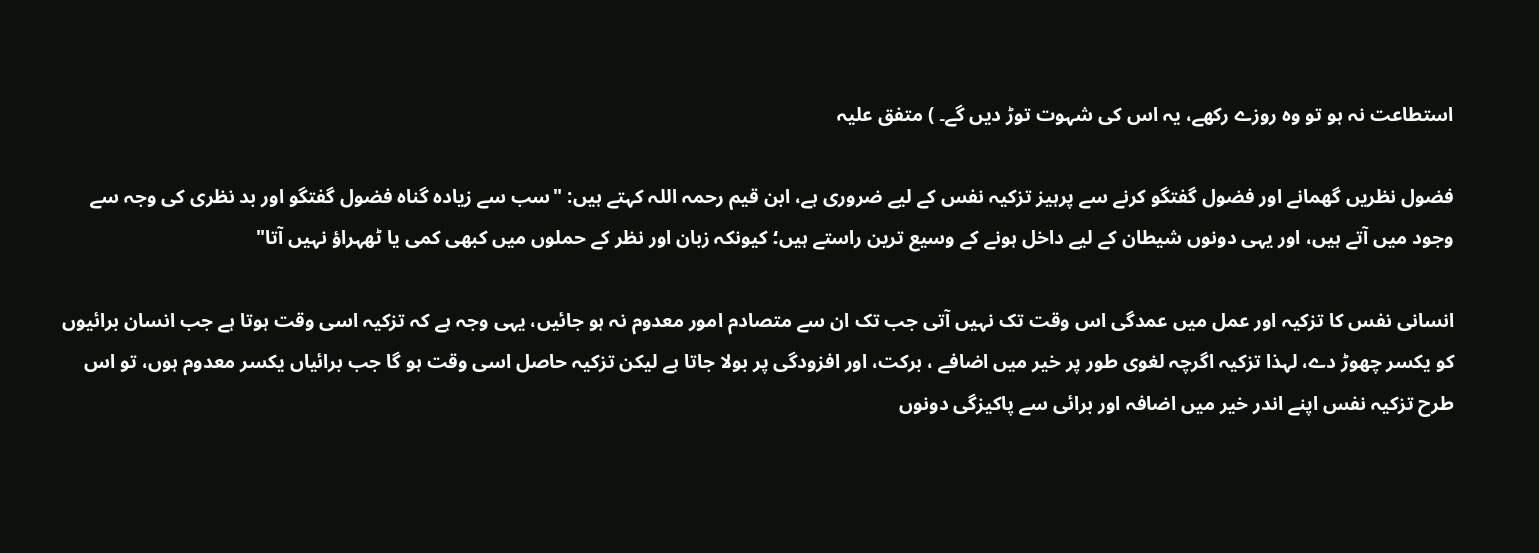استطاعت نہ ہو تو وہ روزے رکھے، یہ اس کی شہوت توڑ دیں گے۔ ) متفق علیہ

فضول نظریں گھمانے اور فضول گفتگو کرنے سے پرہیز تزکیہ نفس کے لیے ضروری ہے، ابن قیم رحمہ اللہ کہتے ہیں: "سب سے زیادہ گناہ فضول گفتگو اور بد نظری کی وجہ سے وجود میں آتے ہیں، اور یہی دونوں شیطان کے لیے داخل ہونے کے وسیع ترین راستے ہیں؛ کیونکہ زبان اور نظر کے حملوں میں کبھی کمی یا ٹھہراؤ نہیں آتا"

انسانی نفس کا تزکیہ اور عمل میں عمدگی اس وقت تک نہیں آتی جب تک ان سے متصادم امور معدوم نہ ہو جائیں، یہی وجہ ہے کہ تزکیہ اسی وقت ہوتا ہے جب انسان برائیوں کو یکسر چھوڑ دے، لہذا تزکیہ اگرچہ لغوی طور پر خیر میں اضافے ، برکت، اور افزودگی پر بولا جاتا ہے لیکن تزکیہ حاصل اسی وقت ہو گا جب برائیاں یکسر معدوم ہوں، تو اس طرح تزکیہ نفس اپنے اندر خیر میں اضافہ اور برائی سے پاکیزگی دونوں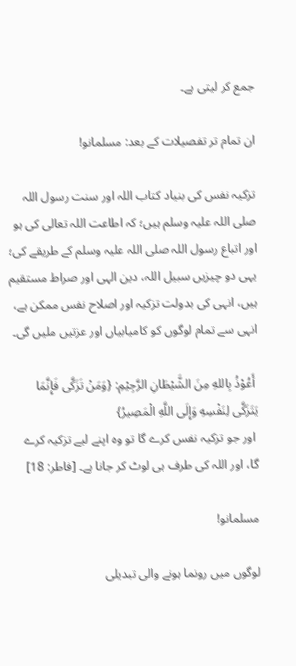جمع کر لیتی ہے۔

ان تمام تر تفصیلات کے بعد: مسلمانو!

تزکیہ نفس کی بنیاد کتاب اللہ اور سنت رسول اللہ صلی اللہ علیہ وسلم ہیں؛ کہ اطاعت اللہ تعالی کی ہو اور اتباع رسول اللہ صلی اللہ علیہ وسلم کے طریقے کی؛ یہی دو چیزیں سبیل اللہ، دین الہی اور صراط مستقیم ہیں، انہی کی بدولت تزکیہ اور اصلاح نفس ممکن ہے، انہی سے تمام لوگوں کو کامیابیاں اور عزتیں ملیں گی۔

 أَعُوْذُ بِاللهِ مِنَ الشَّيْطَانِ الرَّجِيْمِ: {وَمَنْ تَزَكَّى فَإِنَّمَا يَتَزَكَّى لِنَفْسِهِ وَإِلَى اللَّهِ الْمَصِيرُ}
 اور جو تزکیہ نفس کرے گا تو وہ اپنے لیے تزکیہ کرے گا، اور اللہ کی طرف ہی لوٹ کر جانا ہے۔ [فاطر: 18]

مسلمانو!

لوگوں میں رونما ہونے والی تبدیلی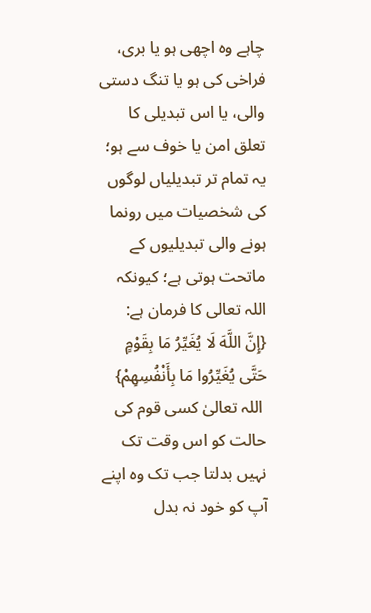چاہے وہ اچھی ہو یا بری، فراخی کی ہو یا تنگ دستی والی، یا اس تبدیلی کا تعلق امن یا خوف سے ہو؛ یہ تمام تر تبدیلیاں لوگوں کی شخصیات میں رونما ہونے والی تبدیلیوں کے ماتحت ہوتی ہے؛ کیونکہ اللہ تعالی کا فرمان ہے:
{إِنَّ اللَّهَ لَا يُغَيِّرُ مَا بِقَوْمٍ حَتَّى يُغَيِّرُوا مَا بِأَنْفُسِهِمْ}
 اللہ تعالیٰ کسی قوم کی حالت کو اس وقت تک نہیں بدلتا جب تک وہ اپنے آپ کو خود نہ بدل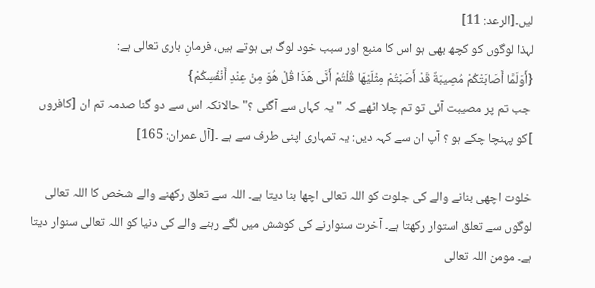لیں۔[الرعد: 11]
لہذا لوگوں کو کچھ بھی ہو اس کا منبع اور سبب خود لوگ ہی ہوتے ہیں، فرمانِ باری تعالی ہے:
{أَوَلَمَّا أَصَابَتْكُمْ مُصِيبَةٌ قَدْ أَصَبْتُمْ مِثْلَيْهَا قُلْتُمْ أَنَّى هَذَا قُلْ هُوَ مِنْ عِنْدِ أَنْفُسِكُمْ}
 جب تم پر مصیبت آئی تو تم چلا اٹھے کہ "یہ کہاں سے آگئی ؟" حالانکہ اس سے دو گنا صدمہ تم ان [کافروں ]کو پہنچا چکے ہو ؟ آپ ان سے کہہ دیں: یہ تمہاری اپنی طرف سے ہے ۔[آل عمران: 165]

خلوت اچھی بنانے والے کی جلوت کو اللہ تعالی اچھا بنا دیتا ہے۔ اللہ سے تعلق رکھنے والے شخص کا اللہ تعالی لوگوں سے تعلق استوار رکھتا ہے۔ آخرت سنوارنے کی کوشش میں لگے رہنے والے کی دنیا کو اللہ تعالی سنوار دیتا ہے۔ مومن اللہ تعالی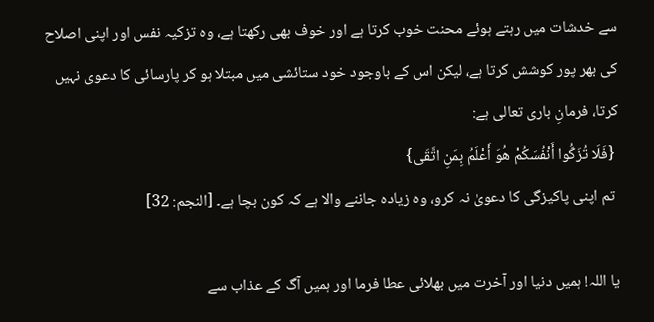سے خدشات میں رہتے ہوئے محنت خوب کرتا ہے اور خوف بھی رکھتا ہے، وہ تزکیہ نفس اور اپنی اصلاح کی بھر پور کوشش کرتا ہے، لیکن اس کے باوجود خود ستائشی میں مبتلا ہو کر پارسائی کا دعوی نہیں کرتا، فرمانِ باری تعالی ہے:
 {فَلَا تُزَكُّوا أَنْفُسَكُمْ هُوَ أَعْلَمُ بِمَنِ اتَّقَى}
 تم اپنی پاکیزگی کا دعویٰ نہ کرو، وہ زیادہ جاننے والا ہے کہ کون بچا ہے۔ [النجم: 32]

یا اللہ! ہمیں دنیا اور آخرت میں بھلائی عطا فرما اور ہمیں آگ کے عذاب سے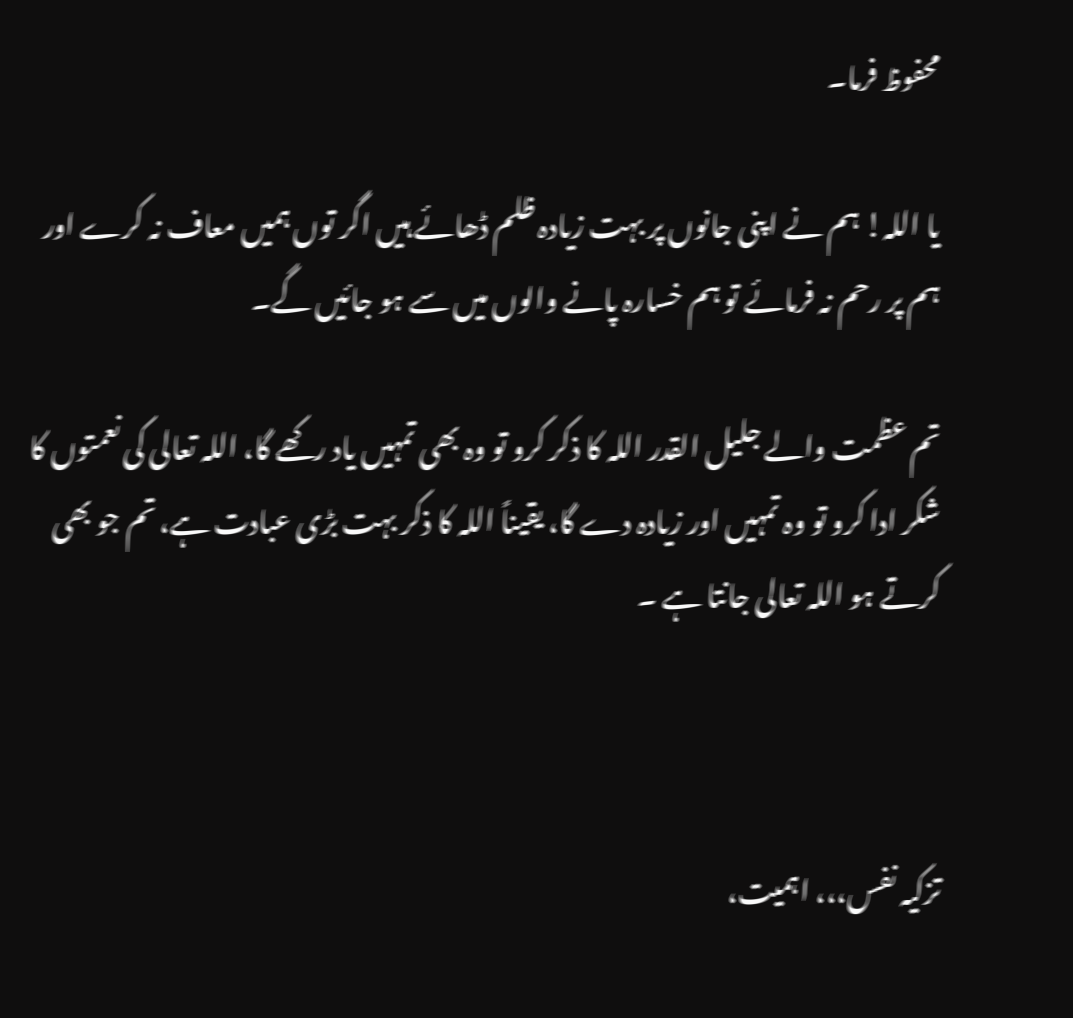محفوظ فرما۔

یا اللہ! ہم نے اپنی جانوں پر بہت زیادہ ظلم ڈھائے ہیں اگر توں ہمیں معاف نہ کرے اور ہم پر رحم نہ فرمائے تو ہم خسارہ پانے والوں میں سے ہو جائیں گے۔

تم عظمت والے جلیل القدر اللہ کا ذکر کرو تو وہ بھی تمہیں یاد رکھے گا، اللہ تعالی کی نعمتوں کا شکر ادا کرو تو وہ تمہیں اور زیادہ دے گا، یقیناً اللہ کا ذکر بہت بڑی عبادت ہے، تم جو بھی کرتے ہو اللہ تعالی جانتا ہے ۔



تزکیہ نفس،،، اہمیت،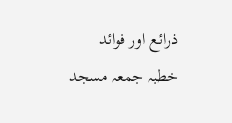ذرائع اور فوائد  خطبہ جمعہ مسجد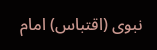نبوی (اقتباس) امام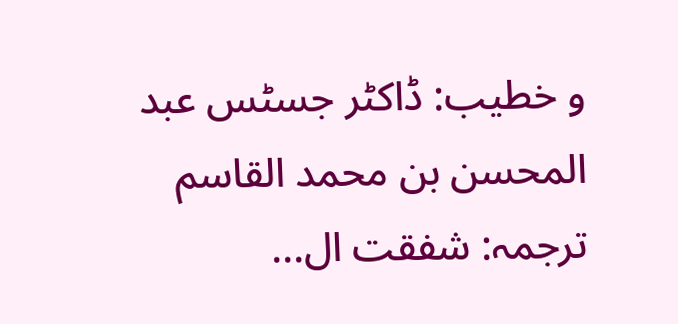و خطیب: ڈاکٹر جسٹس عبد المحسن بن محمد القاسم ترجمہ: شفقت ال...